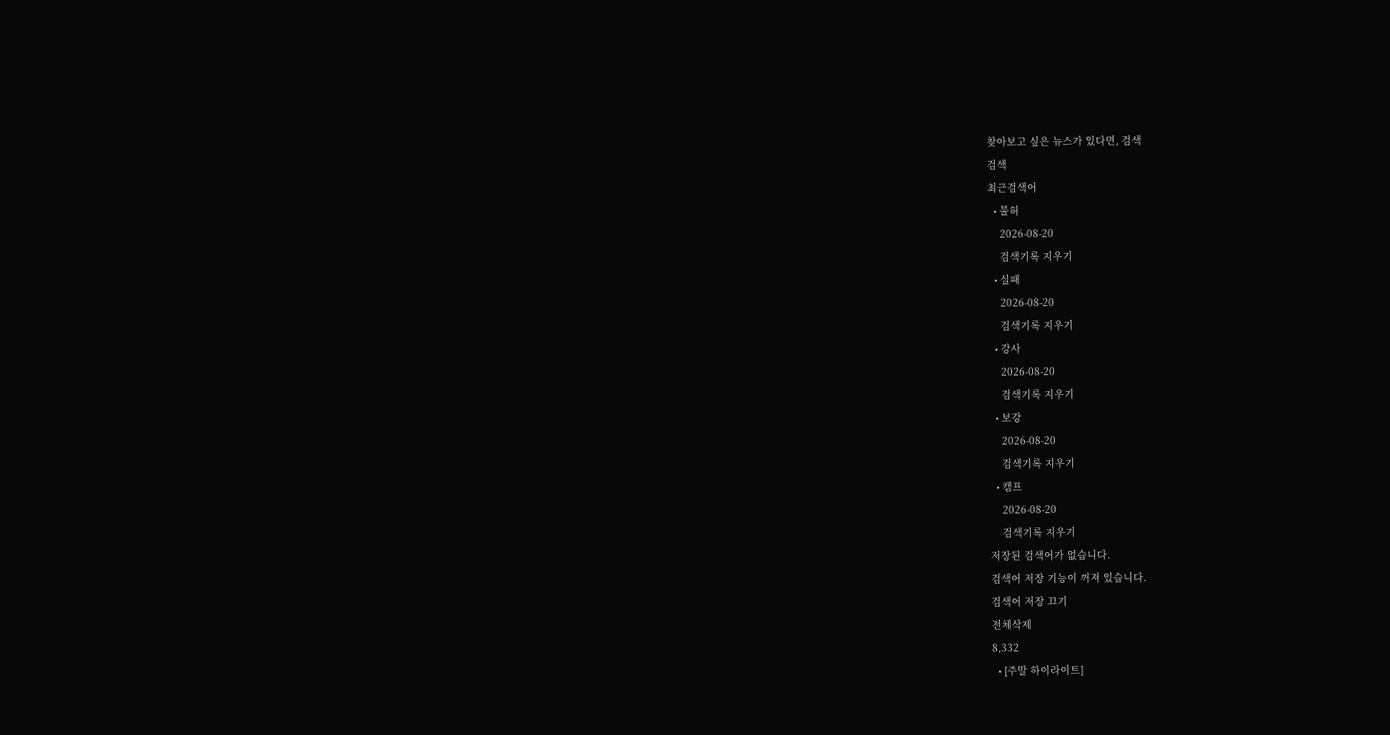찾아보고 싶은 뉴스가 있다면, 검색
검색
최근검색어
  • 불허
    2026-08-20
    검색기록 지우기
  • 실패
    2026-08-20
    검색기록 지우기
  • 강사
    2026-08-20
    검색기록 지우기
  • 보강
    2026-08-20
    검색기록 지우기
  • 캠프
    2026-08-20
    검색기록 지우기
저장된 검색어가 없습니다.
검색어 저장 기능이 꺼져 있습니다.
검색어 저장 끄기
전체삭제
8,332
  • [주말 하이라이트]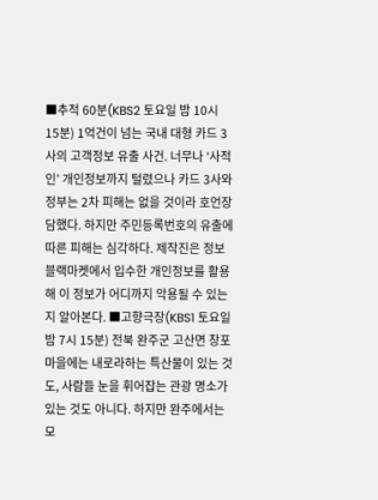■추적 60분(KBS2 토요일 밤 10시 15분) 1억건이 넘는 국내 대형 카드 3사의 고객정보 유출 사건. 너무나 ‘사적인’ 개인정보까지 털렸으나 카드 3사와 정부는 2차 피해는 없을 것이라 호언장담했다. 하지만 주민등록번호의 유출에 따른 피해는 심각하다. 제작진은 정보블랙마켓에서 입수한 개인정보를 활용해 이 정보가 어디까지 악용될 수 있는지 알아본다. ■고향극장(KBS1 토요일 밤 7시 15분) 전북 완주군 고산면 창포 마을에는 내로라하는 특산물이 있는 것도, 사람들 눈을 휘어잡는 관광 명소가 있는 것도 아니다. 하지만 완주에서는 모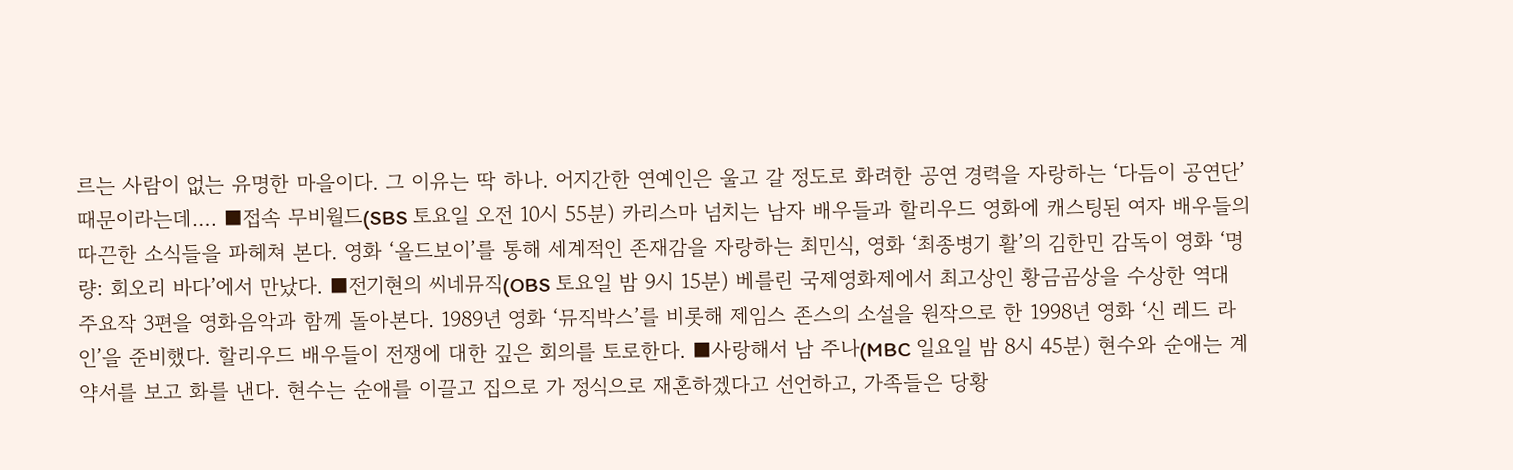르는 사람이 없는 유명한 마을이다. 그 이유는 딱 하나. 어지간한 연예인은 울고 갈 정도로 화려한 공연 경력을 자랑하는 ‘다듬이 공연단’ 때문이라는데…. ■접속 무비월드(SBS 토요일 오전 10시 55분) 카리스마 넘치는 남자 배우들과 할리우드 영화에 캐스팅된 여자 배우들의 따끈한 소식들을 파헤쳐 본다. 영화 ‘올드보이’를 통해 세계적인 존재감을 자랑하는 최민식, 영화 ‘최종병기 활’의 김한민 감독이 영화 ‘명량: 회오리 바다’에서 만났다. ■전기현의 씨네뮤직(OBS 토요일 밤 9시 15분) 베를린 국제영화제에서 최고상인 황금곰상을 수상한 역대 주요작 3편을 영화음악과 함께 돌아본다. 1989년 영화 ‘뮤직박스’를 비롯해 제임스 존스의 소설을 원작으로 한 1998년 영화 ‘신 레드 라인’을 준비했다. 할리우드 배우들이 전쟁에 대한 깊은 회의를 토로한다. ■사랑해서 남 주나(MBC 일요일 밤 8시 45분) 현수와 순애는 계약서를 보고 화를 낸다. 현수는 순애를 이끌고 집으로 가 정식으로 재혼하겠다고 선언하고, 가족들은 당황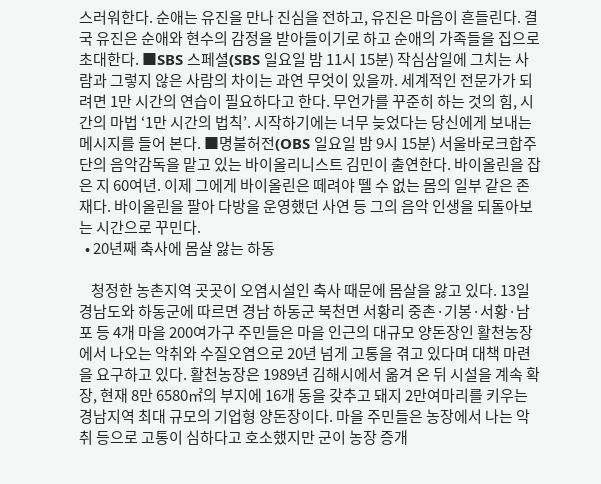스러워한다. 순애는 유진을 만나 진심을 전하고, 유진은 마음이 흔들린다. 결국 유진은 순애와 현수의 감정을 받아들이기로 하고 순애의 가족들을 집으로 초대한다. ■SBS 스페셜(SBS 일요일 밤 11시 15분) 작심삼일에 그치는 사람과 그렇지 않은 사람의 차이는 과연 무엇이 있을까. 세계적인 전문가가 되려면 1만 시간의 연습이 필요하다고 한다. 무언가를 꾸준히 하는 것의 힘, 시간의 마법 ‘1만 시간의 법칙’. 시작하기에는 너무 늦었다는 당신에게 보내는 메시지를 들어 본다. ■명불허전(OBS 일요일 밤 9시 15분) 서울바로크합주단의 음악감독을 맡고 있는 바이올리니스트 김민이 출연한다. 바이올린을 잡은 지 60여년. 이제 그에게 바이올린은 떼려야 뗄 수 없는 몸의 일부 같은 존재다. 바이올린을 팔아 다방을 운영했던 사연 등 그의 음악 인생을 되돌아보는 시간으로 꾸민다.
  • 20년째 축사에 몸살 앓는 하동

    청정한 농촌지역 곳곳이 오염시설인 축사 때문에 몸살을 앓고 있다. 13일 경남도와 하동군에 따르면 경남 하동군 북천면 서황리 중촌·기봉·서황·남포 등 4개 마을 200여가구 주민들은 마을 인근의 대규모 양돈장인 활천농장에서 나오는 악취와 수질오염으로 20년 넘게 고통을 겪고 있다며 대책 마련을 요구하고 있다. 활천농장은 1989년 김해시에서 옮겨 온 뒤 시설을 계속 확장, 현재 8만 6580㎡의 부지에 16개 동을 갖추고 돼지 2만여마리를 키우는 경남지역 최대 규모의 기업형 양돈장이다. 마을 주민들은 농장에서 나는 악취 등으로 고통이 심하다고 호소했지만 군이 농장 증개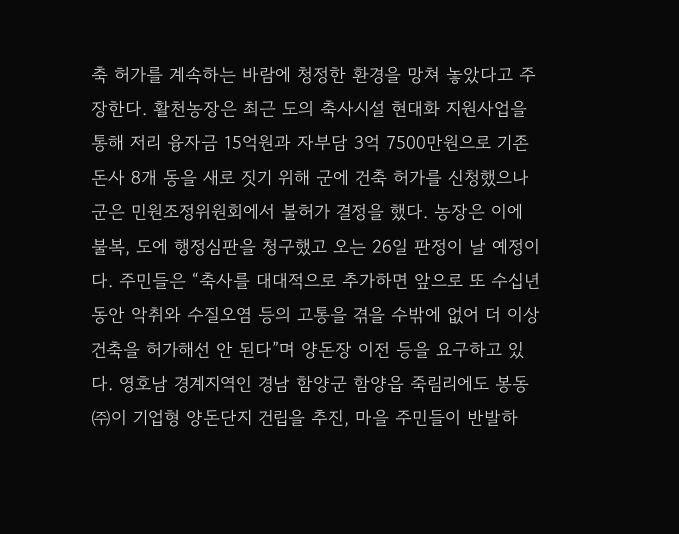축 허가를 계속하는 바람에 청정한 환경을 망쳐 놓았다고 주장한다. 활천농장은 최근 도의 축사시설 현대화 지원사업을 통해 저리 융자금 15억원과 자부담 3억 7500만원으로 기존 돈사 8개 동을 새로 짓기 위해 군에 건축 허가를 신청했으나 군은 민원조정위원회에서 불허가 결정을 했다. 농장은 이에 불복, 도에 행정심판을 청구했고 오는 26일 판정이 날 예정이다. 주민들은 “축사를 대대적으로 추가하면 앞으로 또 수십년 동안 악취와 수질오염 등의 고통을 겪을 수밖에 없어 더 이상 건축을 허가해선 안 된다”며 양돈장 이전 등을 요구하고 있다. 영호남 경계지역인 경남 함양군 함양읍 죽림리에도 봉동㈜이 기업형 양돈단지 건립을 추진, 마을 주민들이 반발하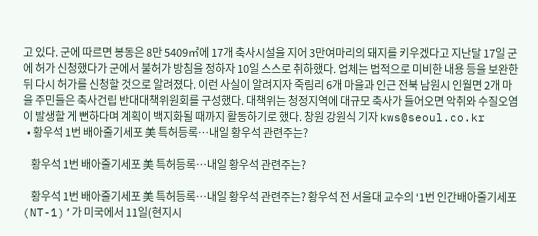고 있다. 군에 따르면 봉동은 8만 5409㎡에 17개 축사시설을 지어 3만여마리의 돼지를 키우겠다고 지난달 17일 군에 허가 신청했다가 군에서 불허가 방침을 정하자 10일 스스로 취하했다. 업체는 법적으로 미비한 내용 등을 보완한 뒤 다시 허가를 신청할 것으로 알려졌다. 이런 사실이 알려지자 죽림리 6개 마을과 인근 전북 남원시 인월면 2개 마을 주민들은 축사건립 반대대책위원회를 구성했다. 대책위는 청정지역에 대규모 축사가 들어오면 악취와 수질오염이 발생할 게 뻔하다며 계획이 백지화될 때까지 활동하기로 했다. 창원 강원식 기자 kws@seoul.co.kr
  • 황우석 1번 배아줄기세포 美 특허등록…내일 황우석 관련주는?

    황우석 1번 배아줄기세포 美 특허등록…내일 황우석 관련주는?

    황우석 1번 배아줄기세포 美 특허등록…내일 황우석 관련주는? 황우석 전 서울대 교수의 ‘1번 인간배아줄기세포(NT-1)’가 미국에서 11일(현지시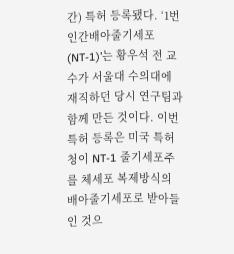간) 특허 등록됐다. ‘1번 인간배아줄기세포(NT-1)’는 황우석 전 교수가 서울대 수의대에 재직하던 당시 연구팀과 함께 만든 것이다. 이번 특허 등록은 미국 특허청이 NT-1 줄기세포주를 체세포 복제방식의 배아줄기세포로 받아들인 것으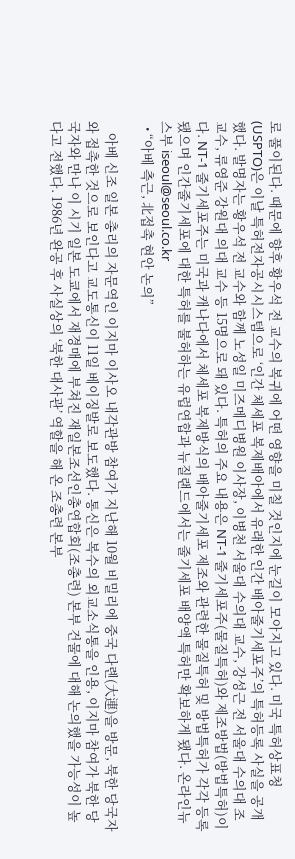로 풀이된다. 때문에 향후 황우석 전 교수의 복귀에 어떤 영향을 미칠 것인지에 눈길이 모아지고 있다. 미국 특허상표청(USPTO)은 이날 특허전자공시시스템으로 ‘인간 체세포 복제배아에서 유래한 인간 배아줄기세포주’의 특허등록 사실을 공개했다. 발명자는 황우석 전 교수와 함께 노성일 미즈메디병원 이사장, 이병천 서울대 수의대 교수, 강성근 전 서울대 수의대 조교수, 류영준 강원대 의대 교수 등 15명으로 돼 있다. 특허의 주요 내용은 NT-1 줄기세포주(물질특허)와 제조방법(방법특허)이다. NT-1 줄기세포주는 미국과 캐나다에서 체세포 복제방식의 배아줄기세포 제조와 관련한 물질특허 및 방법특허가 각각 등록됐으며 인간줄기세포에 대한 특허를 불허하는 유럽연합과 뉴질랜드에서는 줄기세포 배양액 특허만 확보하게 됐다. 온라인뉴스부 iseoul@seoul.co.kr
  • “아베 측근, 北접촉 현안 논의”

    아베 신조 일본 총리의 자문역인 이지마 이사오 내각관방 참여가 지난해 10월 비밀리에 중국 다롄(大連)을 방문, 북한 당국자와 접촉한 것으로 보인다고 교도통신이 11일 베이징발로 보도했다. 통신은 복수의 외교소식통을 인용, 이지마 참여가 북한 당국자와 만나 이 시기 일본 도쿄에서 재경매에 부쳐진 재일본조선인총연합회(조총련) 본부 건물에 대해 논의했을 가능성이 높다고 전했다. 1986년 완공 후 사실상의 ‘북한 대사관’ 역할을 해 온 조총련 본부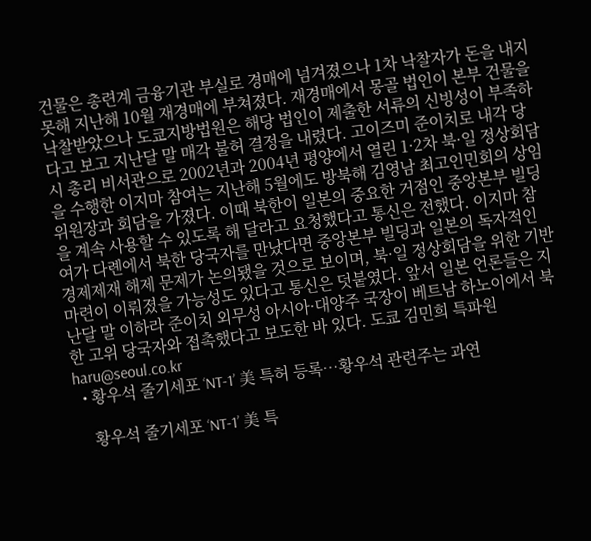건물은 총련계 금융기관 부실로 경매에 넘겨졌으나 1차 낙찰자가 돈을 내지 못해 지난해 10월 재경매에 부쳐졌다. 재경매에서 몽골 법인이 본부 건물을 낙찰받았으나 도쿄지방법원은 해당 법인이 제출한 서류의 신빙성이 부족하다고 보고 지난달 말 매각 불허 결정을 내렸다. 고이즈미 준이치로 내각 당시 총리 비서관으로 2002년과 2004년 평양에서 열린 1·2차 북·일 정상회담을 수행한 이지마 참여는 지난해 5월에도 방북해 김영남 최고인민회의 상임위원장과 회담을 가졌다. 이때 북한이 일본의 중요한 거점인 중앙본부 빌딩을 계속 사용할 수 있도록 해 달라고 요청했다고 통신은 전했다. 이지마 참여가 다롄에서 북한 당국자를 만났다면 중앙본부 빌딩과 일본의 독자적인 경제제재 해제 문제가 논의됐을 것으로 보이며, 북·일 정상회담을 위한 기반 마련이 이뤄졌을 가능성도 있다고 통신은 덧붙였다. 앞서 일본 언론들은 지난달 말 이하라 준이치 외무성 아시아·대양주 국장이 베트남 하노이에서 북한 고위 당국자와 접촉했다고 보도한 바 있다. 도쿄 김민희 특파원 haru@seoul.co.kr
  • 황우석 줄기세포 ‘NT-1’ 美 특허 등록…황우석 관련주는 과연

    황우석 줄기세포 ‘NT-1’ 美 특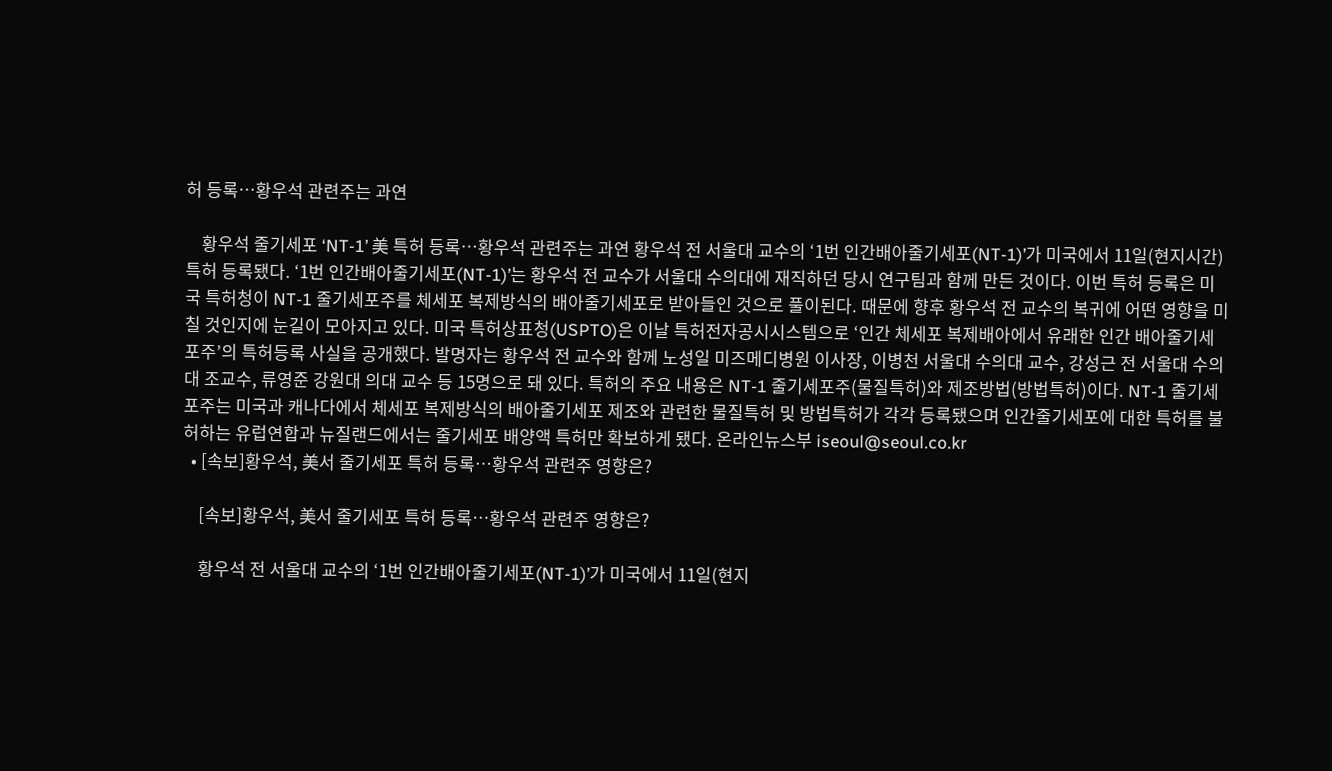허 등록…황우석 관련주는 과연

    황우석 줄기세포 ‘NT-1’ 美 특허 등록…황우석 관련주는 과연 황우석 전 서울대 교수의 ‘1번 인간배아줄기세포(NT-1)’가 미국에서 11일(현지시간) 특허 등록됐다. ‘1번 인간배아줄기세포(NT-1)’는 황우석 전 교수가 서울대 수의대에 재직하던 당시 연구팀과 함께 만든 것이다. 이번 특허 등록은 미국 특허청이 NT-1 줄기세포주를 체세포 복제방식의 배아줄기세포로 받아들인 것으로 풀이된다. 때문에 향후 황우석 전 교수의 복귀에 어떤 영향을 미칠 것인지에 눈길이 모아지고 있다. 미국 특허상표청(USPTO)은 이날 특허전자공시시스템으로 ‘인간 체세포 복제배아에서 유래한 인간 배아줄기세포주’의 특허등록 사실을 공개했다. 발명자는 황우석 전 교수와 함께 노성일 미즈메디병원 이사장, 이병천 서울대 수의대 교수, 강성근 전 서울대 수의대 조교수, 류영준 강원대 의대 교수 등 15명으로 돼 있다. 특허의 주요 내용은 NT-1 줄기세포주(물질특허)와 제조방법(방법특허)이다. NT-1 줄기세포주는 미국과 캐나다에서 체세포 복제방식의 배아줄기세포 제조와 관련한 물질특허 및 방법특허가 각각 등록됐으며 인간줄기세포에 대한 특허를 불허하는 유럽연합과 뉴질랜드에서는 줄기세포 배양액 특허만 확보하게 됐다. 온라인뉴스부 iseoul@seoul.co.kr
  • [속보]황우석, 美서 줄기세포 특허 등록…황우석 관련주 영향은?

    [속보]황우석, 美서 줄기세포 특허 등록…황우석 관련주 영향은?

    황우석 전 서울대 교수의 ‘1번 인간배아줄기세포(NT-1)’가 미국에서 11일(현지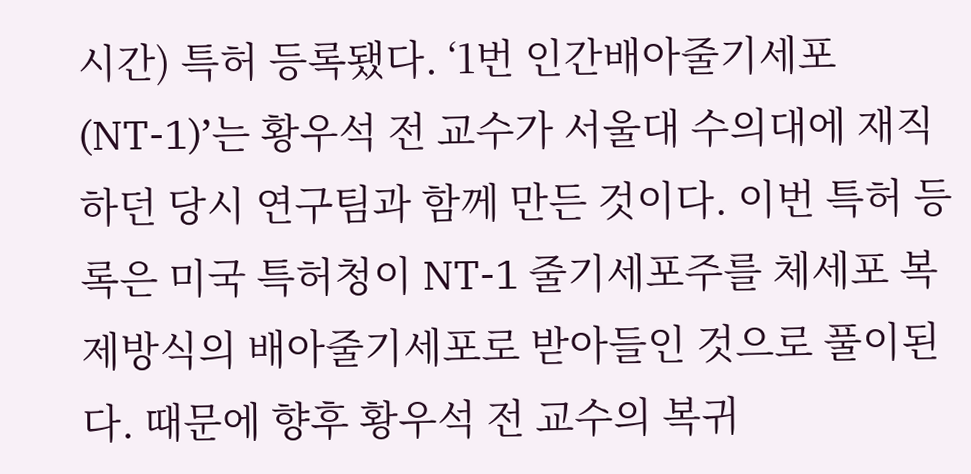시간) 특허 등록됐다. ‘1번 인간배아줄기세포(NT-1)’는 황우석 전 교수가 서울대 수의대에 재직하던 당시 연구팀과 함께 만든 것이다. 이번 특허 등록은 미국 특허청이 NT-1 줄기세포주를 체세포 복제방식의 배아줄기세포로 받아들인 것으로 풀이된다. 때문에 향후 황우석 전 교수의 복귀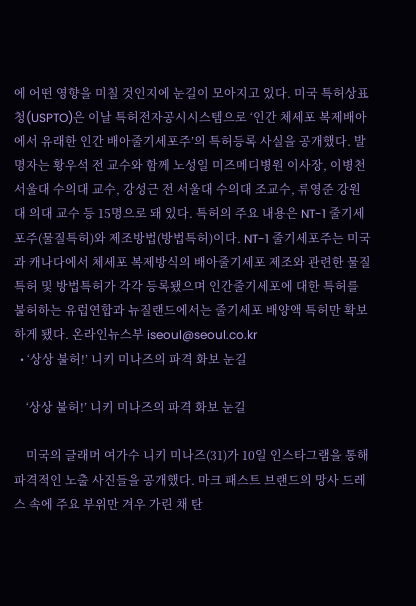에 어떤 영향을 미칠 것인지에 눈길이 모아지고 있다. 미국 특허상표청(USPTO)은 이날 특허전자공시시스템으로 ‘인간 체세포 복제배아에서 유래한 인간 배아줄기세포주’의 특허등록 사실을 공개했다. 발명자는 황우석 전 교수와 함께 노성일 미즈메디병원 이사장, 이병천 서울대 수의대 교수, 강성근 전 서울대 수의대 조교수, 류영준 강원대 의대 교수 등 15명으로 돼 있다. 특허의 주요 내용은 NT-1 줄기세포주(물질특허)와 제조방법(방법특허)이다. NT-1 줄기세포주는 미국과 캐나다에서 체세포 복제방식의 배아줄기세포 제조와 관련한 물질특허 및 방법특허가 각각 등록됐으며 인간줄기세포에 대한 특허를 불허하는 유럽연합과 뉴질랜드에서는 줄기세포 배양액 특허만 확보하게 됐다. 온라인뉴스부 iseoul@seoul.co.kr
  • ‘상상 불허!’ 니키 미나즈의 파격 화보 눈길

    ‘상상 불허!’ 니키 미나즈의 파격 화보 눈길

    미국의 글래머 여가수 니키 미나즈(31)가 10일 인스타그램을 통해 파격적인 노출 사진들을 공개했다. 마크 패스트 브랜드의 망사 드레스 속에 주요 부위만 겨우 가린 채 탄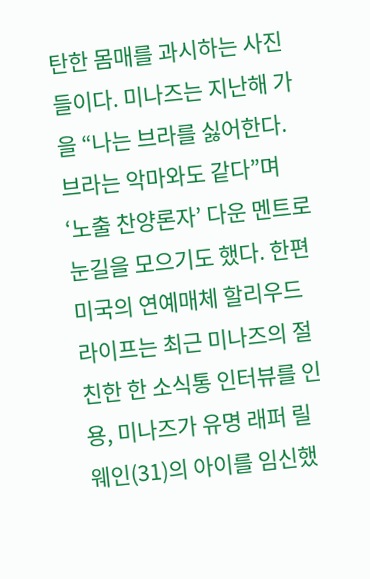탄한 몸매를 과시하는 사진들이다. 미나즈는 지난해 가을 “나는 브라를 싫어한다. 브라는 악마와도 같다”며 ‘노출 찬양론자’ 다운 멘트로 눈길을 모으기도 했다. 한편 미국의 연예매체 할리우드 라이프는 최근 미나즈의 절친한 한 소식통 인터뷰를 인용, 미나즈가 유명 래퍼 릴 웨인(31)의 아이를 임신했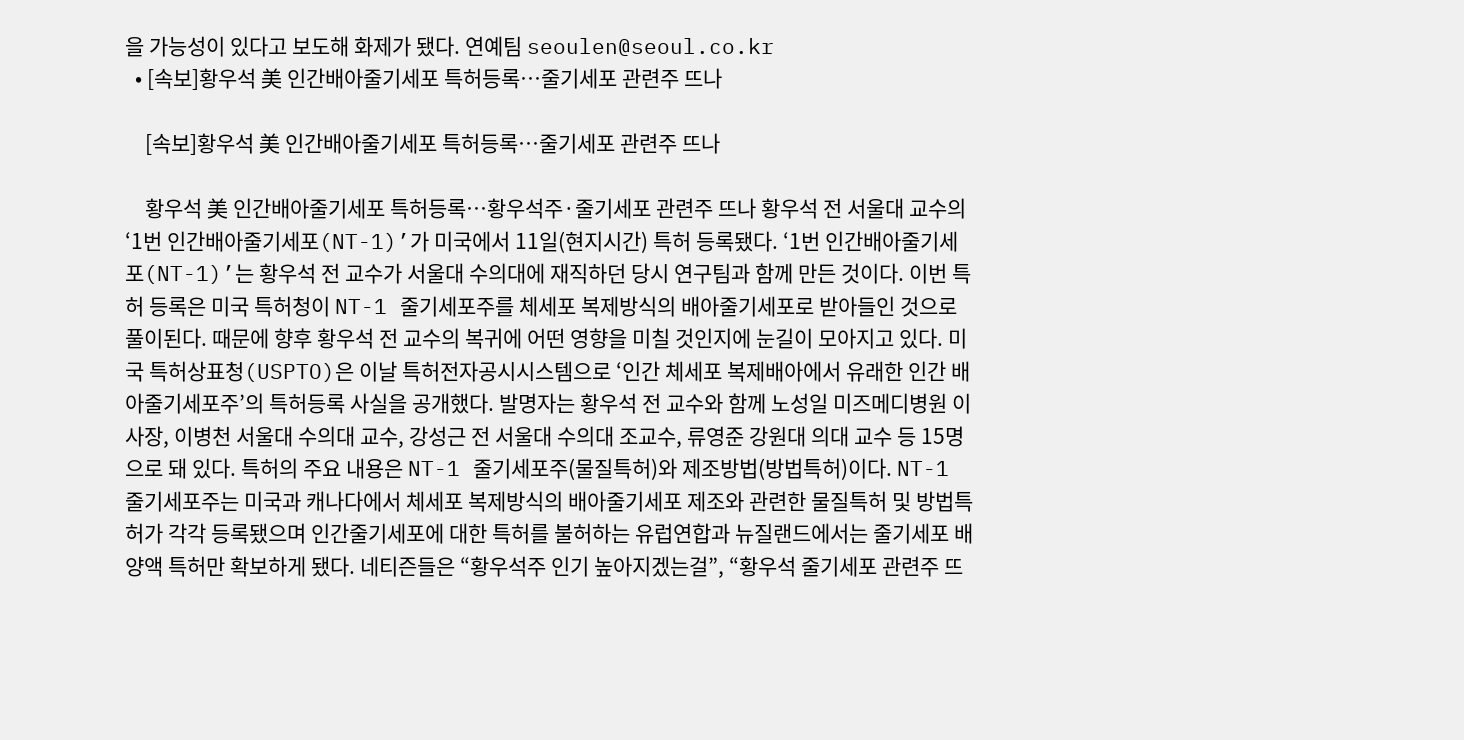을 가능성이 있다고 보도해 화제가 됐다. 연예팀 seoulen@seoul.co.kr
  • [속보]황우석 美 인간배아줄기세포 특허등록…줄기세포 관련주 뜨나

    [속보]황우석 美 인간배아줄기세포 특허등록…줄기세포 관련주 뜨나

    황우석 美 인간배아줄기세포 특허등록…황우석주·줄기세포 관련주 뜨나 황우석 전 서울대 교수의 ‘1번 인간배아줄기세포(NT-1)’가 미국에서 11일(현지시간) 특허 등록됐다. ‘1번 인간배아줄기세포(NT-1)’는 황우석 전 교수가 서울대 수의대에 재직하던 당시 연구팀과 함께 만든 것이다. 이번 특허 등록은 미국 특허청이 NT-1 줄기세포주를 체세포 복제방식의 배아줄기세포로 받아들인 것으로 풀이된다. 때문에 향후 황우석 전 교수의 복귀에 어떤 영향을 미칠 것인지에 눈길이 모아지고 있다. 미국 특허상표청(USPTO)은 이날 특허전자공시시스템으로 ‘인간 체세포 복제배아에서 유래한 인간 배아줄기세포주’의 특허등록 사실을 공개했다. 발명자는 황우석 전 교수와 함께 노성일 미즈메디병원 이사장, 이병천 서울대 수의대 교수, 강성근 전 서울대 수의대 조교수, 류영준 강원대 의대 교수 등 15명으로 돼 있다. 특허의 주요 내용은 NT-1 줄기세포주(물질특허)와 제조방법(방법특허)이다. NT-1 줄기세포주는 미국과 캐나다에서 체세포 복제방식의 배아줄기세포 제조와 관련한 물질특허 및 방법특허가 각각 등록됐으며 인간줄기세포에 대한 특허를 불허하는 유럽연합과 뉴질랜드에서는 줄기세포 배양액 특허만 확보하게 됐다. 네티즌들은 “황우석주 인기 높아지겠는걸”, “황우석 줄기세포 관련주 뜨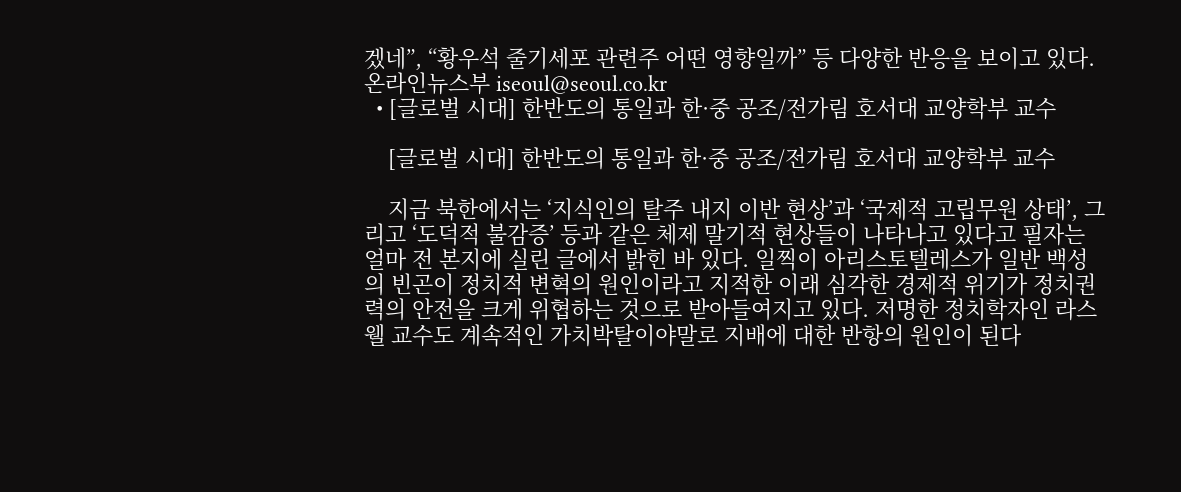겠네”, “황우석 줄기세포 관련주 어떤 영향일까” 등 다양한 반응을 보이고 있다. 온라인뉴스부 iseoul@seoul.co.kr
  • [글로벌 시대] 한반도의 통일과 한·중 공조/전가림 호서대 교양학부 교수

    [글로벌 시대] 한반도의 통일과 한·중 공조/전가림 호서대 교양학부 교수

    지금 북한에서는 ‘지식인의 탈주 내지 이반 현상’과 ‘국제적 고립무원 상태’, 그리고 ‘도덕적 불감증’ 등과 같은 체제 말기적 현상들이 나타나고 있다고 필자는 얼마 전 본지에 실린 글에서 밝힌 바 있다. 일찍이 아리스토텔레스가 일반 백성의 빈곤이 정치적 변혁의 원인이라고 지적한 이래 심각한 경제적 위기가 정치권력의 안전을 크게 위협하는 것으로 받아들여지고 있다. 저명한 정치학자인 라스웰 교수도 계속적인 가치박탈이야말로 지배에 대한 반항의 원인이 된다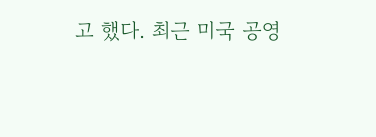고 했다. 최근 미국 공영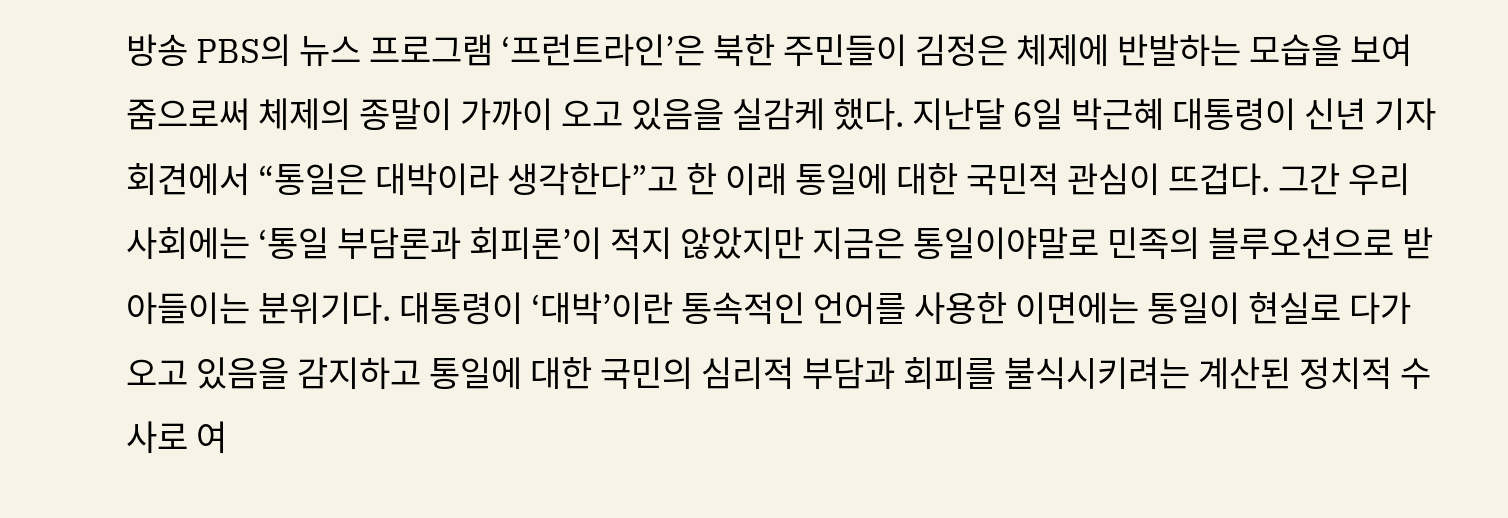방송 PBS의 뉴스 프로그램 ‘프런트라인’은 북한 주민들이 김정은 체제에 반발하는 모습을 보여줌으로써 체제의 종말이 가까이 오고 있음을 실감케 했다. 지난달 6일 박근혜 대통령이 신년 기자회견에서 “통일은 대박이라 생각한다”고 한 이래 통일에 대한 국민적 관심이 뜨겁다. 그간 우리 사회에는 ‘통일 부담론과 회피론’이 적지 않았지만 지금은 통일이야말로 민족의 블루오션으로 받아들이는 분위기다. 대통령이 ‘대박’이란 통속적인 언어를 사용한 이면에는 통일이 현실로 다가오고 있음을 감지하고 통일에 대한 국민의 심리적 부담과 회피를 불식시키려는 계산된 정치적 수사로 여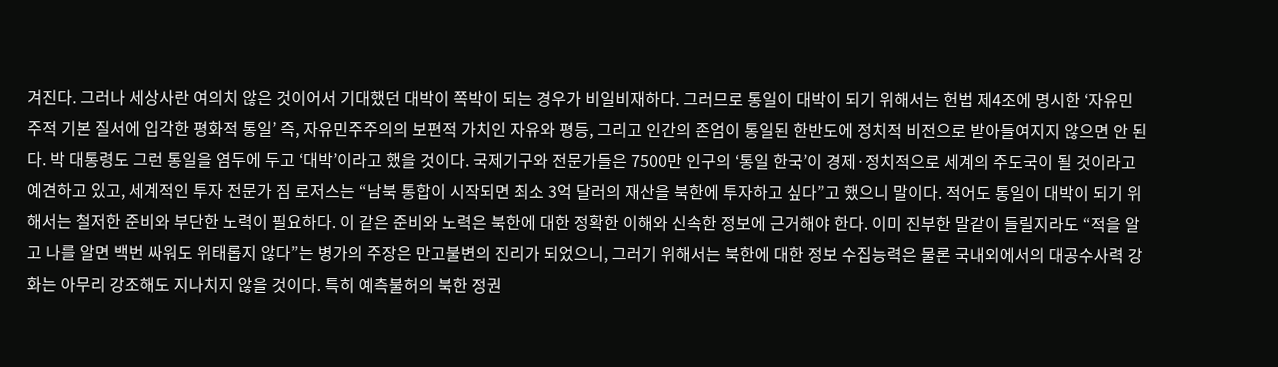겨진다. 그러나 세상사란 여의치 않은 것이어서 기대했던 대박이 쪽박이 되는 경우가 비일비재하다. 그러므로 통일이 대박이 되기 위해서는 헌법 제4조에 명시한 ‘자유민주적 기본 질서에 입각한 평화적 통일’ 즉, 자유민주주의의 보편적 가치인 자유와 평등, 그리고 인간의 존엄이 통일된 한반도에 정치적 비전으로 받아들여지지 않으면 안 된다. 박 대통령도 그런 통일을 염두에 두고 ‘대박’이라고 했을 것이다. 국제기구와 전문가들은 7500만 인구의 ‘통일 한국’이 경제·정치적으로 세계의 주도국이 될 것이라고 예견하고 있고, 세계적인 투자 전문가 짐 로저스는 “남북 통합이 시작되면 최소 3억 달러의 재산을 북한에 투자하고 싶다”고 했으니 말이다. 적어도 통일이 대박이 되기 위해서는 철저한 준비와 부단한 노력이 필요하다. 이 같은 준비와 노력은 북한에 대한 정확한 이해와 신속한 정보에 근거해야 한다. 이미 진부한 말같이 들릴지라도 “적을 알고 나를 알면 백번 싸워도 위태롭지 않다”는 병가의 주장은 만고불변의 진리가 되었으니, 그러기 위해서는 북한에 대한 정보 수집능력은 물론 국내외에서의 대공수사력 강화는 아무리 강조해도 지나치지 않을 것이다. 특히 예측불허의 북한 정권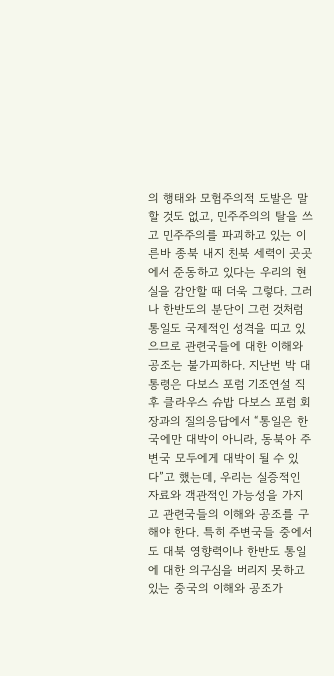의 행태와 모험주의적 도발은 말할 것도 없고, 민주주의의 탈을 쓰고 민주주의를 파괴하고 있는 이른바 종북 내지 친북 세력이 곳곳에서 준동하고 있다는 우리의 현실을 감안할 때 더욱 그렇다. 그러나 한반도의 분단이 그런 것처럼 통일도 국제적인 성격을 띠고 있으므로 관련국들에 대한 이해와 공조는 불가피하다. 지난번 박 대통령은 다보스 포럼 기조연설 직후 클라우스 슈밥 다보스 포럼 회장과의 질의응답에서 “통일은 한국에만 대박이 아니라, 동북아 주변국 모두에게 대박이 될 수 있다”고 했는데, 우리는 실증적인 자료와 객관적인 가능성을 가지고 관련국들의 이해와 공조를 구해야 한다. 특히 주변국들 중에서도 대북 영향력이나 한반도 통일에 대한 의구심을 버리지 못하고 있는 중국의 이해와 공조가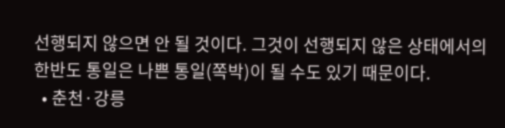선행되지 않으면 안 될 것이다. 그것이 선행되지 않은 상태에서의 한반도 통일은 나쁜 통일(쪽박)이 될 수도 있기 때문이다.
  • 춘천·강릉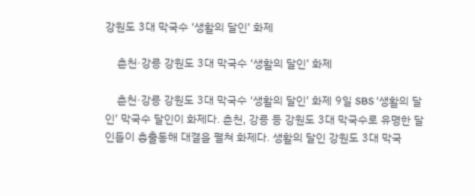강원도 3대 막국수 ‘생활의 달인’ 화제

    춘천·강릉 강원도 3대 막국수 ‘생활의 달인’ 화제

    춘천·강릉 강원도 3대 막국수 ‘생활의 달인’ 화제 9일 SBS ‘생활의 달인’ 막국수 달인이 화제다. 춘천, 강릉 등 강원도 3대 막국수로 유명한 달인들이 총출동해 대결을 펼쳐 화제다. 생활의 달인 강원도 3대 막국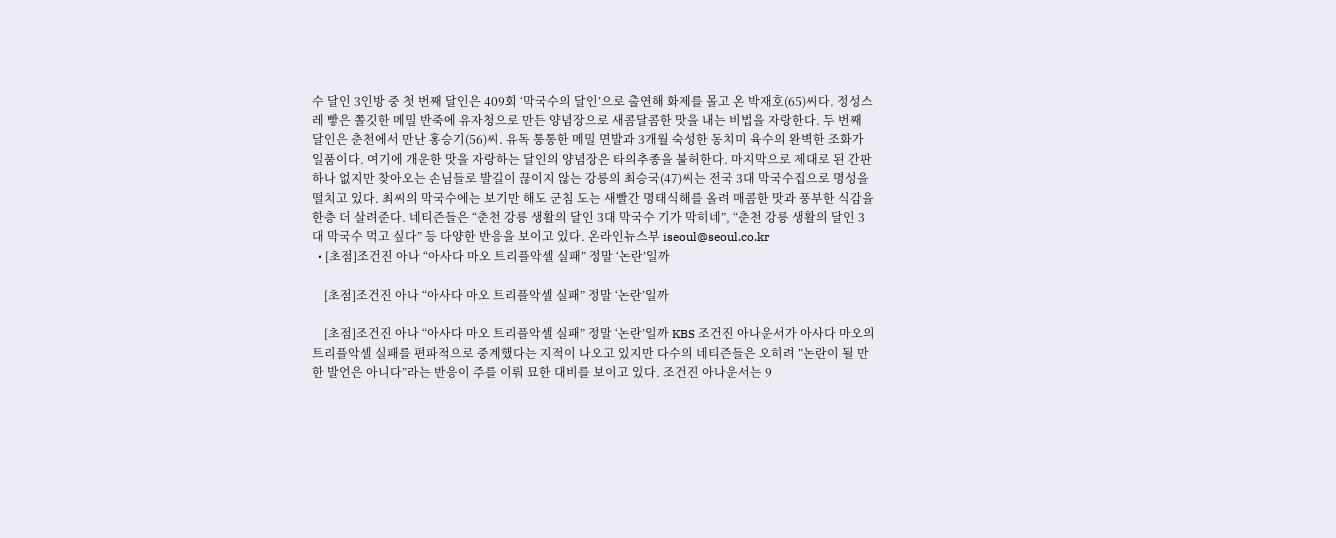수 달인 3인방 중 첫 번째 달인은 409회 ‘막국수의 달인’으로 출연해 화제를 몰고 온 박재호(65)씨다. 정성스레 빻은 쫄깃한 메밀 반죽에 유자청으로 만든 양념장으로 새콤달콤한 맛을 내는 비법을 자랑한다. 두 번째 달인은 춘천에서 만난 홍승기(56)씨. 유독 통통한 메밀 면발과 3개월 숙성한 동치미 육수의 완벽한 조화가 일품이다. 여기에 개운한 맛을 자랑하는 달인의 양념장은 타의추종을 불허한다. 마지막으로 제대로 된 간판 하나 없지만 찾아오는 손님들로 발길이 끊이지 않는 강릉의 최승국(47)씨는 전국 3대 막국수집으로 명성을 떨치고 있다. 최씨의 막국수에는 보기만 해도 군침 도는 새빨간 명태식해를 올려 매콤한 맛과 풍부한 식감을 한층 더 살려준다. 네티즌들은 “춘천 강릉 생활의 달인 3대 막국수 기가 막히네”, “춘천 강릉 생활의 달인 3대 막국수 먹고 싶다” 등 다양한 반응을 보이고 있다. 온라인뉴스부 iseoul@seoul.co.kr
  • [초점]조건진 아나 “아사다 마오 트리플악셀 실패” 정말 ‘논란’일까

    [초점]조건진 아나 “아사다 마오 트리플악셀 실패” 정말 ‘논란’일까

    [초점]조건진 아나 “아사다 마오 트리플악셀 실패” 정말 ‘논란’일까 KBS 조건진 아나운서가 아사다 마오의 트리플악셀 실패를 편파적으로 중계했다는 지적이 나오고 있지만 다수의 네티즌들은 오히려 ”논란이 될 만한 발언은 아니다”라는 반응이 주를 이뤄 묘한 대비를 보이고 있다. 조건진 아나운서는 9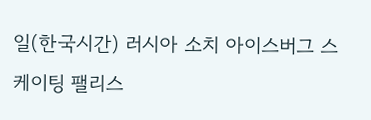일(한국시간) 러시아 소치 아이스버그 스케이팅 팰리스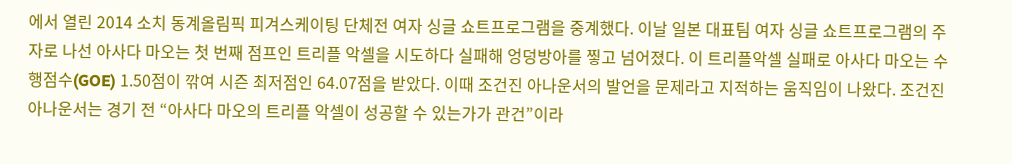에서 열린 2014 소치 동계올림픽 피겨스케이팅 단체전 여자 싱글 쇼트프로그램을 중계했다. 이날 일본 대표팀 여자 싱글 쇼트프로그램의 주자로 나선 아사다 마오는 첫 번째 점프인 트리플 악셀을 시도하다 실패해 엉덩방아를 찧고 넘어졌다. 이 트리플악셀 실패로 아사다 마오는 수행점수(GOE) 1.50점이 깎여 시즌 최저점인 64.07점을 받았다. 이때 조건진 아나운서의 발언을 문제라고 지적하는 움직임이 나왔다. 조건진 아나운서는 경기 전 “아사다 마오의 트리플 악셀이 성공할 수 있는가가 관건”이라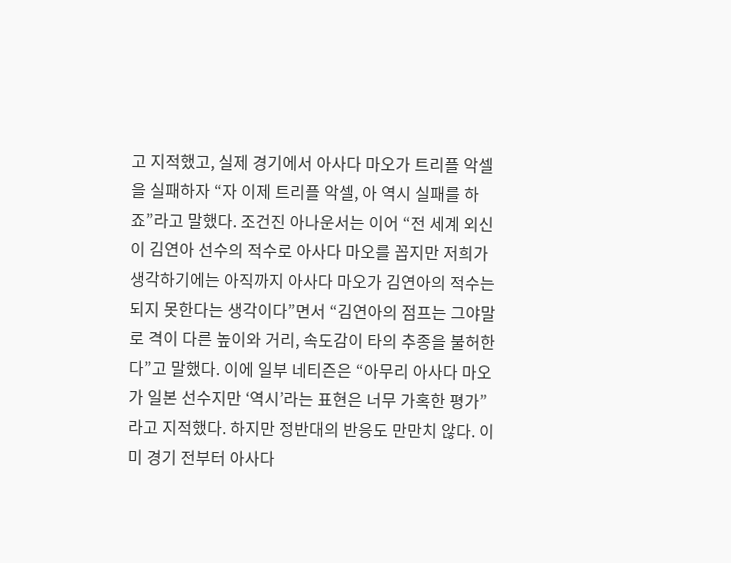고 지적했고, 실제 경기에서 아사다 마오가 트리플 악셀을 실패하자 “자 이제 트리플 악셀, 아 역시 실패를 하죠”라고 말했다. 조건진 아나운서는 이어 “전 세계 외신이 김연아 선수의 적수로 아사다 마오를 꼽지만 저희가 생각하기에는 아직까지 아사다 마오가 김연아의 적수는 되지 못한다는 생각이다”면서 “김연아의 점프는 그야말로 격이 다른 높이와 거리, 속도감이 타의 추종을 불허한다”고 말했다. 이에 일부 네티즌은 “아무리 아사다 마오가 일본 선수지만 ‘역시’라는 표현은 너무 가혹한 평가”라고 지적했다. 하지만 정반대의 반응도 만만치 않다. 이미 경기 전부터 아사다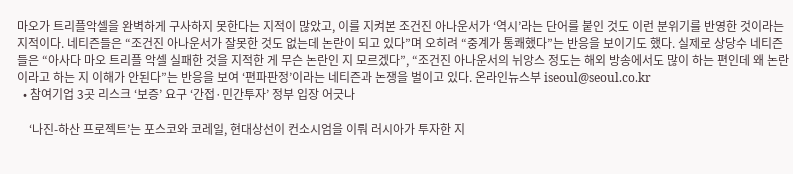마오가 트리플악셀을 완벽하게 구사하지 못한다는 지적이 많았고, 이를 지켜본 조건진 아나운서가 ‘역시’라는 단어를 붙인 것도 이런 분위기를 반영한 것이라는 지적이다. 네티즌들은 “조건진 아나운서가 잘못한 것도 없는데 논란이 되고 있다”며 오히려 “중계가 통쾌했다”는 반응을 보이기도 했다. 실제로 상당수 네티즌들은 “아사다 마오 트리플 악셀 실패한 것을 지적한 게 무슨 논란인 지 모르겠다”, “조건진 아나운서의 뉘앙스 정도는 해외 방송에서도 많이 하는 편인데 왜 논란이라고 하는 지 이해가 안된다”는 반응을 보여 ‘편파판정’이라는 네티즌과 논쟁을 벌이고 있다. 온라인뉴스부 iseoul@seoul.co.kr
  • 참여기업 3곳 리스크 ‘보증’ 요구 ‘간접·민간투자’ 정부 입장 어긋나

    ‘나진-하산 프로젝트’는 포스코와 코레일, 현대상선이 컨소시엄을 이뤄 러시아가 투자한 지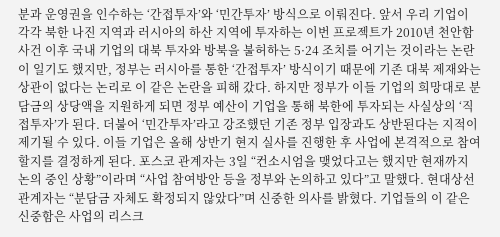분과 운영권을 인수하는 ‘간접투자’와 ‘민간투자’ 방식으로 이뤄진다. 앞서 우리 기업이 각각 북한 나진 지역과 러시아의 하산 지역에 투자하는 이번 프로젝트가 2010년 천안함 사건 이후 국내 기업의 대북 투자와 방북을 불허하는 5·24 조치를 어기는 것이라는 논란이 일기도 했지만, 정부는 러시아를 통한 ‘간접투자’ 방식이기 때문에 기존 대북 제재와는 상관이 없다는 논리로 이 같은 논란을 피해 갔다. 하지만 정부가 이들 기업의 희망대로 분담금의 상당액을 지원하게 되면 정부 예산이 기업을 통해 북한에 투자되는 사실상의 ‘직접투자’가 된다. 더불어 ‘민간투자’라고 강조했던 기존 정부 입장과도 상반된다는 지적이 제기될 수 있다. 이들 기업은 올해 상반기 현지 실사를 진행한 후 사업에 본격적으로 참여할지를 결정하게 된다. 포스코 관계자는 3일 “컨소시엄을 맺었다고는 했지만 현재까지 논의 중인 상황”이라며 “사업 참여방안 등을 정부와 논의하고 있다”고 말했다. 현대상선 관계자는 “분담금 자체도 확정되지 않았다”며 신중한 의사를 밝혔다. 기업들의 이 같은 신중함은 사업의 리스크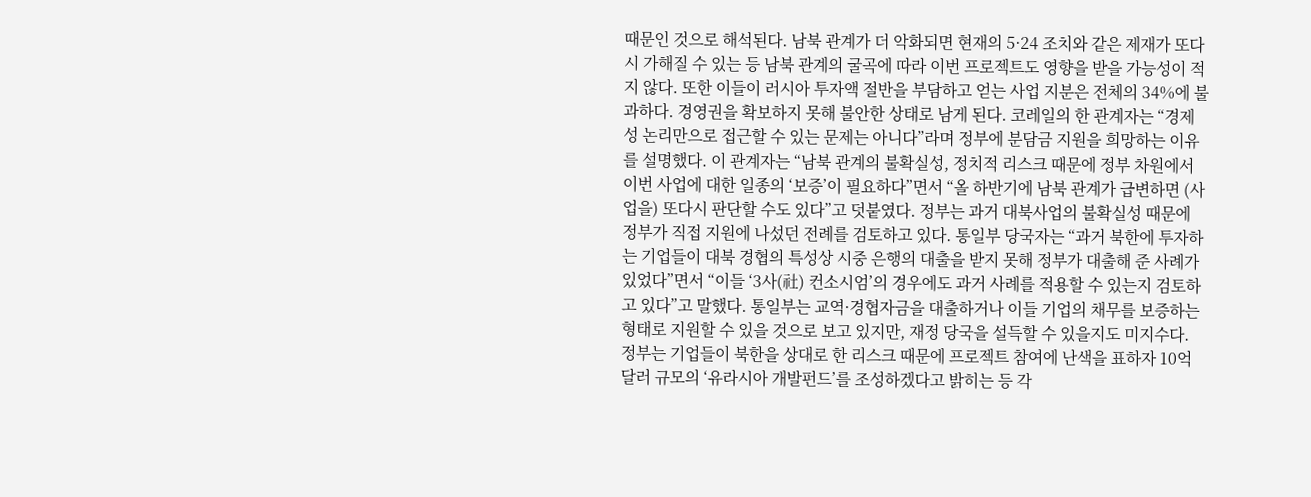때문인 것으로 해석된다. 남북 관계가 더 악화되면 현재의 5·24 조치와 같은 제재가 또다시 가해질 수 있는 등 남북 관계의 굴곡에 따라 이번 프로젝트도 영향을 받을 가능성이 적지 않다. 또한 이들이 러시아 투자액 절반을 부담하고 얻는 사업 지분은 전체의 34%에 불과하다. 경영권을 확보하지 못해 불안한 상태로 남게 된다. 코레일의 한 관계자는 “경제성 논리만으로 접근할 수 있는 문제는 아니다”라며 정부에 분담금 지원을 희망하는 이유를 설명했다. 이 관계자는 “남북 관계의 불확실성, 정치적 리스크 때문에 정부 차원에서 이번 사업에 대한 일종의 ‘보증’이 필요하다”면서 “올 하반기에 남북 관계가 급변하면 (사업을) 또다시 판단할 수도 있다”고 덧붙였다. 정부는 과거 대북사업의 불확실성 때문에 정부가 직접 지원에 나섰던 전례를 검토하고 있다. 통일부 당국자는 “과거 북한에 투자하는 기업들이 대북 경협의 특성상 시중 은행의 대출을 받지 못해 정부가 대출해 준 사례가 있었다”면서 “이들 ‘3사(社) 컨소시엄’의 경우에도 과거 사례를 적용할 수 있는지 검토하고 있다”고 말했다. 통일부는 교역·경협자금을 대출하거나 이들 기업의 채무를 보증하는 형태로 지원할 수 있을 것으로 보고 있지만, 재정 당국을 설득할 수 있을지도 미지수다. 정부는 기업들이 북한을 상대로 한 리스크 때문에 프로젝트 참여에 난색을 표하자 10억 달러 규모의 ‘유라시아 개발펀드’를 조성하겠다고 밝히는 등 각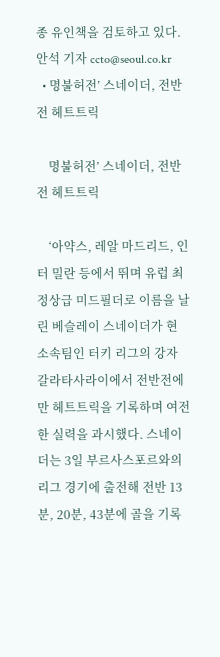종 유인책을 검토하고 있다. 안석 기자 ccto@seoul.co.kr
  • 명불허전’ 스네이더, 전반전 헤트트릭

    명불허전’ 스네이더, 전반전 헤트트릭

    ‘아약스, 레알 마드리드, 인터 밀란 등에서 뛰며 유럽 최정상급 미드필더로 이름을 날린 베슬레이 스네이더가 현 소속팀인 터키 리그의 강자 갈라타사라이에서 전반전에만 헤트트릭을 기록하며 여전한 실력을 과시했다. 스네이더는 3일 부르사스포르와의 리그 경기에 출전해 전반 13분, 20분, 43분에 골을 기록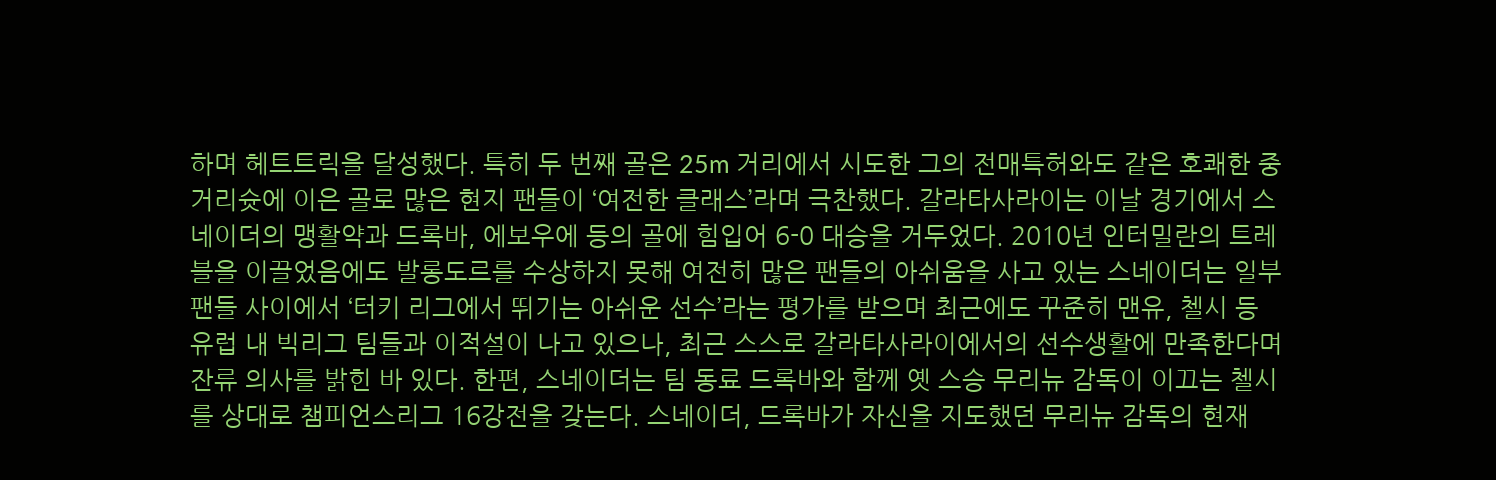하며 헤트트릭을 달성했다. 특히 두 번째 골은 25m 거리에서 시도한 그의 전매특허와도 같은 호쾌한 중거리슛에 이은 골로 많은 현지 팬들이 ‘여전한 클래스’라며 극찬했다. 갈라타사라이는 이날 경기에서 스네이더의 맹활약과 드록바, 에보우에 등의 골에 힘입어 6-0 대승을 거두었다. 2010년 인터밀란의 트레블을 이끌었음에도 발롱도르를 수상하지 못해 여전히 많은 팬들의 아쉬움을 사고 있는 스네이더는 일부 팬들 사이에서 ‘터키 리그에서 뛰기는 아쉬운 선수’라는 평가를 받으며 최근에도 꾸준히 맨유, 첼시 등 유럽 내 빅리그 팀들과 이적설이 나고 있으나, 최근 스스로 갈라타사라이에서의 선수생활에 만족한다며 잔류 의사를 밝힌 바 있다. 한편, 스네이더는 팀 동료 드록바와 함께 옛 스승 무리뉴 감독이 이끄는 첼시를 상대로 챔피언스리그 16강전을 갖는다. 스네이더, 드록바가 자신을 지도했던 무리뉴 감독의 현재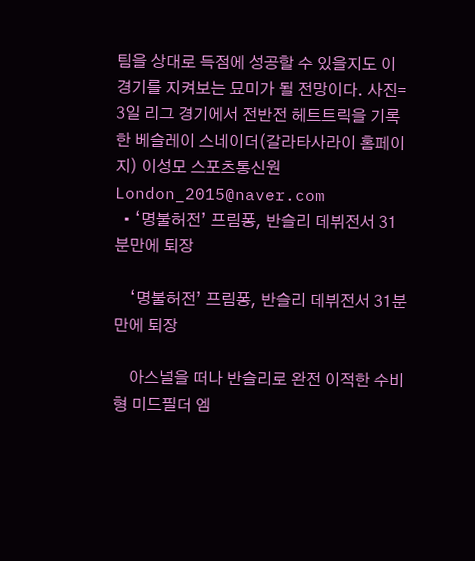팀을 상대로 득점에 성공할 수 있을지도 이 경기를 지켜보는 묘미가 될 전망이다. 사진= 3일 리그 경기에서 전반전 헤트트릭을 기록한 베슬레이 스네이더(갈라타사라이 홈페이지) 이성모 스포츠통신원 London_2015@naver.com
  • ‘명불허전’ 프림퐁, 반슬리 데뷔전서 31분만에 퇴장

    ‘명불허전’ 프림퐁, 반슬리 데뷔전서 31분만에 퇴장

    아스널을 떠나 반슬리로 완전 이적한 수비형 미드필더 엠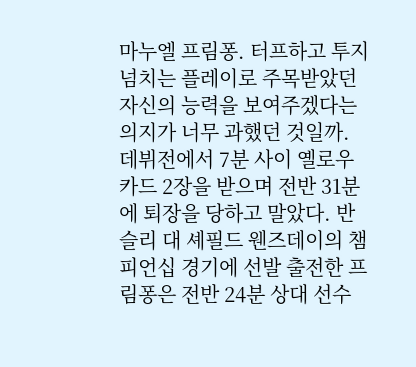마누엘 프림퐁. 터프하고 투지 넘치는 플레이로 주목받았던 자신의 능력을 보여주겠다는 의지가 너무 과했던 것일까. 데뷔전에서 7분 사이 옐로우카드 2장을 받으며 전반 31분에 퇴장을 당하고 말았다. 반슬리 대 셰필드 웬즈데이의 챔피언십 경기에 선발 출전한 프림퐁은 전반 24분 상대 선수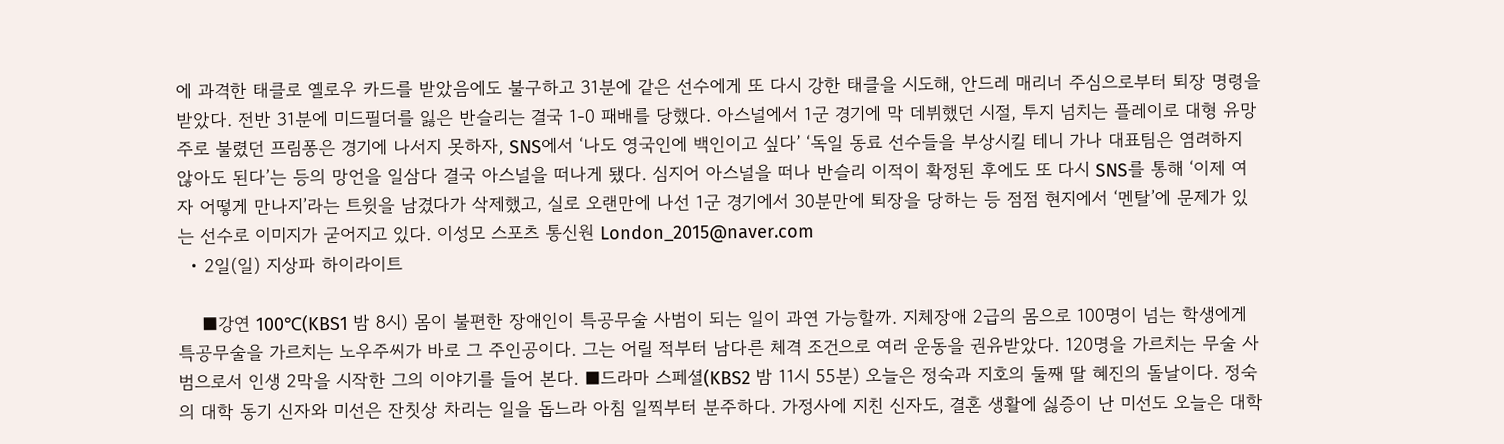에 과격한 태클로 옐로우 카드를 받았음에도 불구하고 31분에 같은 선수에게 또 다시 강한 태클을 시도해, 안드레 매리너 주심으로부터 퇴장 명령을 받았다. 전반 31분에 미드필더를 잃은 반슬리는 결국 1-0 패배를 당했다. 아스널에서 1군 경기에 막 데뷔했던 시절, 투지 넘치는 플레이로 대형 유망주로 불렸던 프림퐁은 경기에 나서지 못하자, SNS에서 ‘나도 영국인에 백인이고 싶다’ ‘독일 동료 선수들을 부상시킬 테니 가나 대표팀은 염려하지 않아도 된다’는 등의 망언을 일삼다 결국 아스널을 떠나게 됐다. 심지어 아스널을 떠나 반슬리 이적이 확정된 후에도 또 다시 SNS를 통해 ‘이제 여자 어떻게 만나지’라는 트윗을 남겼다가 삭제했고, 실로 오랜만에 나선 1군 경기에서 30분만에 퇴장을 당하는 등 점점 현지에서 ‘멘탈’에 문제가 있는 선수로 이미지가 굳어지고 있다. 이성모 스포츠 통신원 London_2015@naver.com
  • 2일(일) 지상파 하이라이트

    ■강연 100℃(KBS1 밤 8시) 몸이 불편한 장애인이 특공무술 사범이 되는 일이 과연 가능할까. 지체장애 2급의 몸으로 100명이 넘는 학생에게 특공무술을 가르치는 노우주씨가 바로 그 주인공이다. 그는 어릴 적부터 남다른 체격 조건으로 여러 운동을 권유받았다. 120명을 가르치는 무술 사범으로서 인생 2막을 시작한 그의 이야기를 들어 본다. ■드라마 스페셜(KBS2 밤 11시 55분) 오늘은 정숙과 지호의 둘째 딸 혜진의 돌날이다. 정숙의 대학 동기 신자와 미선은 잔칫상 차리는 일을 돕느라 아침 일찍부터 분주하다. 가정사에 지친 신자도, 결혼 생활에 싫증이 난 미선도 오늘은 대학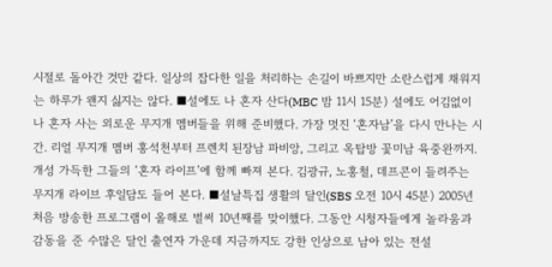시절로 돌아간 것만 같다. 일상의 잡다한 일을 처리하는 손길이 바쁘지만 소란스럽게 채워지는 하루가 왠지 싫지는 않다. ■설에도 나 혼자 산다(MBC 밤 11시 15분) 설에도 어김없이 나 혼자 사는 외로운 무지개 멤버들을 위해 준비했다. 가장 멋진 ‘혼자남’을 다시 만나는 시간. 리얼 무지개 멤버 홍석천부터 프렌치 된장남 파비앙, 그리고 옥탑방 꽃미남 육중완까지. 개성 가득한 그들의 ‘혼자 라이프’에 함께 빠져 본다. 김광규, 노홍철, 데프콘이 들려주는 무지개 라이브 후일담도 들어 본다. ■설날특집 생활의 달인(SBS 오전 10시 45분) 2005년 처음 방송한 프로그램이 올해로 벌써 10년째를 맞이했다. 그동안 시청자들에게 놀라움과 감동을 준 수많은 달인 출연자 가운데 지금까지도 강한 인상으로 남아 있는 전설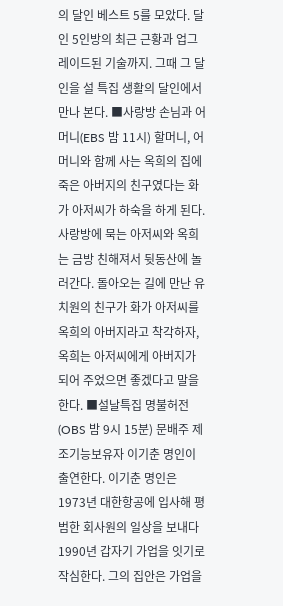의 달인 베스트 5를 모았다. 달인 5인방의 최근 근황과 업그레이드된 기술까지. 그때 그 달인을 설 특집 생활의 달인에서 만나 본다. ■사랑방 손님과 어머니(EBS 밤 11시) 할머니, 어머니와 함께 사는 옥희의 집에 죽은 아버지의 친구였다는 화가 아저씨가 하숙을 하게 된다. 사랑방에 묵는 아저씨와 옥희는 금방 친해져서 뒷동산에 놀러간다. 돌아오는 길에 만난 유치원의 친구가 화가 아저씨를 옥희의 아버지라고 착각하자, 옥희는 아저씨에게 아버지가 되어 주었으면 좋겠다고 말을 한다. ■설날특집 명불허전(OBS 밤 9시 15분) 문배주 제조기능보유자 이기춘 명인이 출연한다. 이기춘 명인은 1973년 대한항공에 입사해 평범한 회사원의 일상을 보내다 1990년 갑자기 가업을 잇기로 작심한다. 그의 집안은 가업을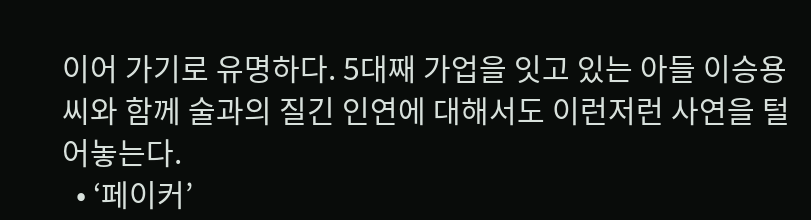이어 가기로 유명하다. 5대째 가업을 잇고 있는 아들 이승용씨와 함께 술과의 질긴 인연에 대해서도 이런저런 사연을 털어놓는다.
  • ‘페이커’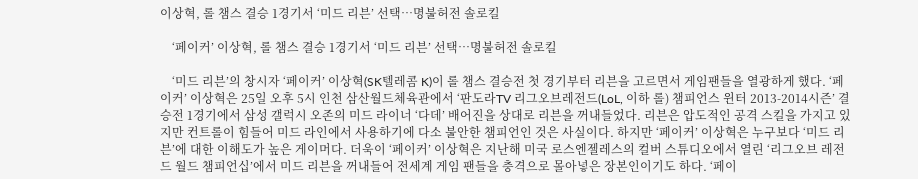이상혁, 롤 챔스 결승 1경기서 ‘미드 리븐’ 선택…명불허전 솔로킬

    ‘페이커’ 이상혁, 롤 챔스 결승 1경기서 ‘미드 리븐’ 선택…명불허전 솔로킬

    ‘미드 리븐’의 창시자 ‘페이커’ 이상혁(SK텔레콤 K)이 롤 챔스 결승전 첫 경기부터 리븐을 고르면서 게임팬들을 열광하게 했다. ‘페이커’ 이상혁은 25일 오후 5시 인천 삼산월드체육관에서 ‘판도라TV 리그오브레전드(LoL, 이하 롤) 챔피언스 윈터 2013-2014시즌’ 결승전 1경기에서 삼성 갤럭시 오존의 미드 라이너 ‘다데’ 배어진을 상대로 리븐을 꺼내들었다. 리븐은 압도적인 공격 스킬을 가지고 있지만 컨트롤이 힘들어 미드 라인에서 사용하기에 다소 불안한 챔피언인 것은 사실이다. 하지만 ‘페이커’ 이상혁은 누구보다 ‘미드 리븐’에 대한 이해도가 높은 게이머다. 더욱이 ‘페이커’ 이상혁은 지난해 미국 로스엔젤레스의 컬버 스튜디오에서 열린 ‘리그오브 레전드 월드 챔피언십’에서 미드 리븐을 꺼내들어 전세계 게임 팬들을 충격으로 몰아넣은 장본인이기도 하다. ‘페이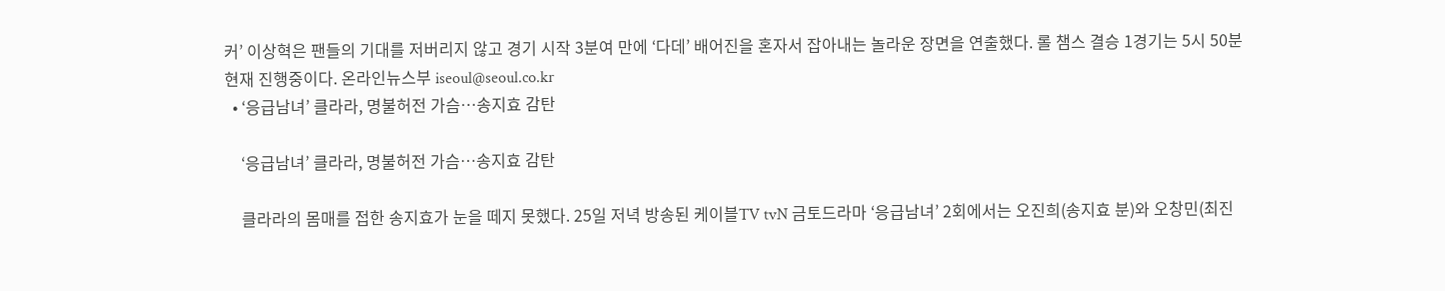커’ 이상혁은 팬들의 기대를 저버리지 않고 경기 시작 3분여 만에 ‘다데’ 배어진을 혼자서 잡아내는 놀라운 장면을 연출했다. 롤 챔스 결승 1경기는 5시 50분 현재 진행중이다. 온라인뉴스부 iseoul@seoul.co.kr
  • ‘응급남녀’ 클라라, 명불허전 가슴…송지효 감탄

    ‘응급남녀’ 클라라, 명불허전 가슴…송지효 감탄

    클라라의 몸매를 접한 송지효가 눈을 떼지 못했다. 25일 저녁 방송된 케이블TV tvN 금토드라마 ‘응급남녀’ 2회에서는 오진희(송지효 분)와 오창민(최진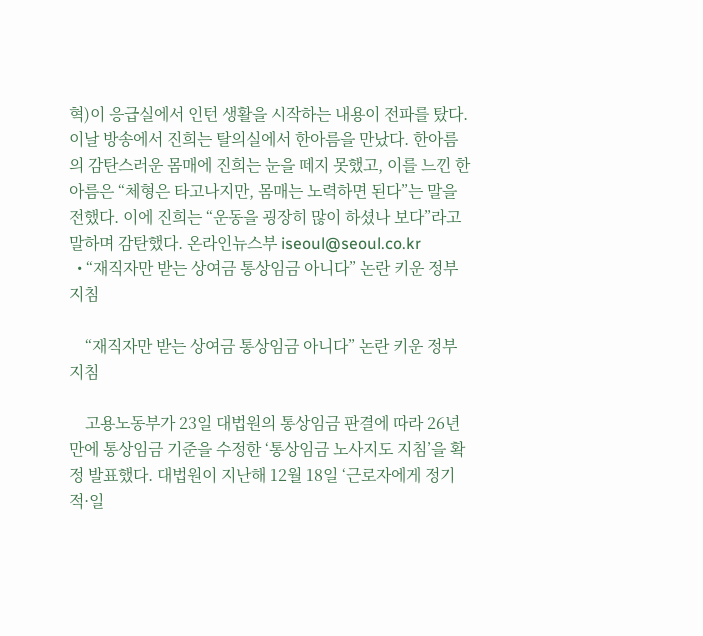혁)이 응급실에서 인턴 생활을 시작하는 내용이 전파를 탔다. 이날 방송에서 진희는 탈의실에서 한아름을 만났다. 한아름의 감탄스러운 몸매에 진희는 눈을 떼지 못했고, 이를 느낀 한아름은 “체형은 타고나지만, 몸매는 노력하면 된다”는 말을 전했다. 이에 진희는 “운동을 굉장히 많이 하셨나 보다”라고 말하며 감탄했다. 온라인뉴스부 iseoul@seoul.co.kr
  • “재직자만 받는 상여금 통상임금 아니다” 논란 키운 정부 지침

    “재직자만 받는 상여금 통상임금 아니다” 논란 키운 정부 지침

    고용노동부가 23일 대법원의 통상임금 판결에 따라 26년 만에 통상임금 기준을 수정한 ‘통상임금 노사지도 지침’을 확정 발표했다. 대법원이 지난해 12월 18일 ‘근로자에게 정기적·일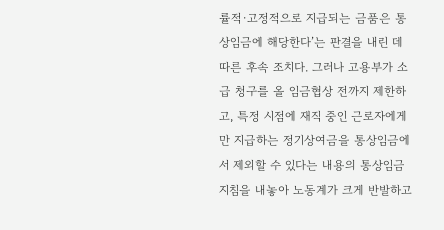률적·고정적으로 지급되는 금품은 통상임금에 해당한다’는 판결을 내린 데 따른 후속 조치다. 그러나 고용부가 소급 청구를 올 임금협상 전까지 제한하고, 특정 시점에 재직 중인 근로자에게만 지급하는 정기상여금을 통상임금에서 제외할 수 있다는 내용의 통상임금 지침을 내놓아 노동계가 크게 반발하고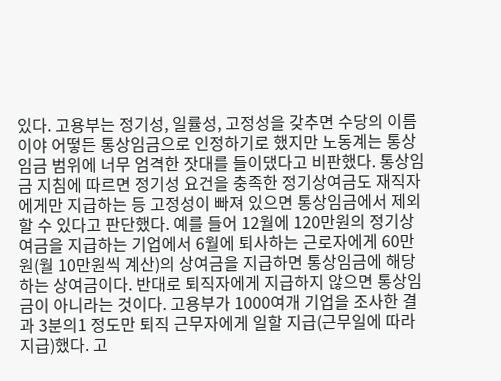있다. 고용부는 정기성, 일률성, 고정성을 갖추면 수당의 이름이야 어떻든 통상임금으로 인정하기로 했지만 노동계는 통상임금 범위에 너무 엄격한 잣대를 들이댔다고 비판했다. 통상임금 지침에 따르면 정기성 요건을 충족한 정기상여금도 재직자에게만 지급하는 등 고정성이 빠져 있으면 통상임금에서 제외할 수 있다고 판단했다. 예를 들어 12월에 120만원의 정기상여금을 지급하는 기업에서 6월에 퇴사하는 근로자에게 60만원(월 10만원씩 계산)의 상여금을 지급하면 통상임금에 해당하는 상여금이다. 반대로 퇴직자에게 지급하지 않으면 통상임금이 아니라는 것이다. 고용부가 1000여개 기업을 조사한 결과 3분의1 정도만 퇴직 근무자에게 일할 지급(근무일에 따라 지급)했다. 고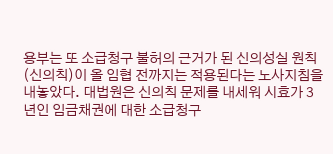용부는 또 소급청구 불허의 근거가 된 신의성실 원칙(신의칙)이 올 임협 전까지는 적용된다는 노사지침을 내놓았다. 대법원은 신의칙 문제를 내세워 시효가 3년인 임금채권에 대한 소급청구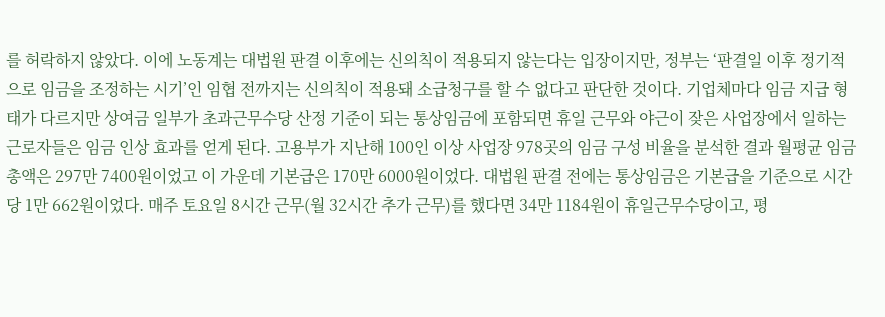를 허락하지 않았다. 이에 노동계는 대법원 판결 이후에는 신의칙이 적용되지 않는다는 입장이지만, 정부는 ‘판결일 이후 정기적으로 임금을 조정하는 시기’인 임협 전까지는 신의칙이 적용돼 소급청구를 할 수 없다고 판단한 것이다. 기업체마다 임금 지급 형태가 다르지만 상여금 일부가 초과근무수당 산정 기준이 되는 통상임금에 포함되면 휴일 근무와 야근이 잦은 사업장에서 일하는 근로자들은 임금 인상 효과를 얻게 된다. 고용부가 지난해 100인 이상 사업장 978곳의 임금 구성 비율을 분석한 결과 월평균 임금 총액은 297만 7400원이었고 이 가운데 기본급은 170만 6000원이었다. 대법원 판결 전에는 통상임금은 기본급을 기준으로 시간당 1만 662원이었다. 매주 토요일 8시간 근무(월 32시간 추가 근무)를 했다면 34만 1184원이 휴일근무수당이고, 평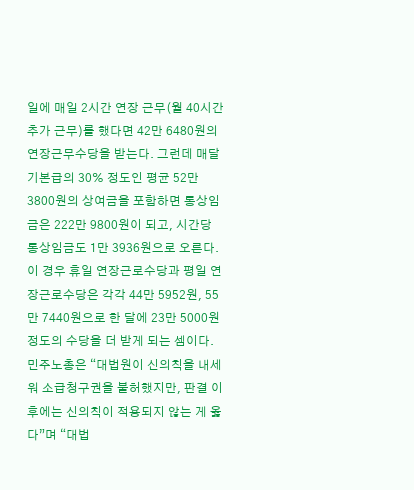일에 매일 2시간 연장 근무(월 40시간 추가 근무)를 했다면 42만 6480원의 연장근무수당을 받는다. 그런데 매달 기본급의 30% 정도인 평균 52만 3800원의 상여금을 포함하면 통상임금은 222만 9800원이 되고, 시간당 통상임금도 1만 3936원으로 오른다. 이 경우 휴일 연장근로수당과 평일 연장근로수당은 각각 44만 5952원, 55만 7440원으로 한 달에 23만 5000원 정도의 수당을 더 받게 되는 셈이다. 민주노총은 “대법원이 신의칙을 내세워 소급청구권을 불허했지만, 판결 이후에는 신의칙이 적용되지 않는 게 옳다”며 “대법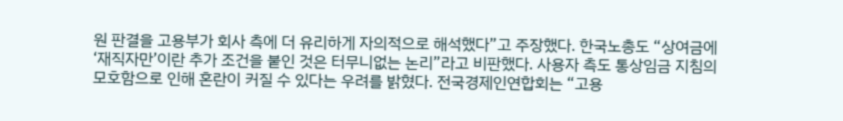원 판결을 고용부가 회사 측에 더 유리하게 자의적으로 해석했다”고 주장했다. 한국노총도 “상여금에 ‘재직자만’이란 추가 조건을 붙인 것은 터무니없는 논리”라고 비판했다. 사용자 측도 통상임금 지침의 모호함으로 인해 혼란이 커질 수 있다는 우려를 밝혔다. 전국경제인연합회는 “고용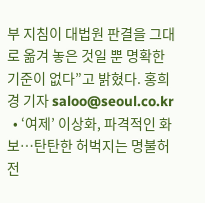부 지침이 대법원 판결을 그대로 옮겨 놓은 것일 뿐 명확한 기준이 없다”고 밝혔다. 홍희경 기자 saloo@seoul.co.kr
  • ‘여제’ 이상화, 파격적인 화보…탄탄한 허벅지는 명불허전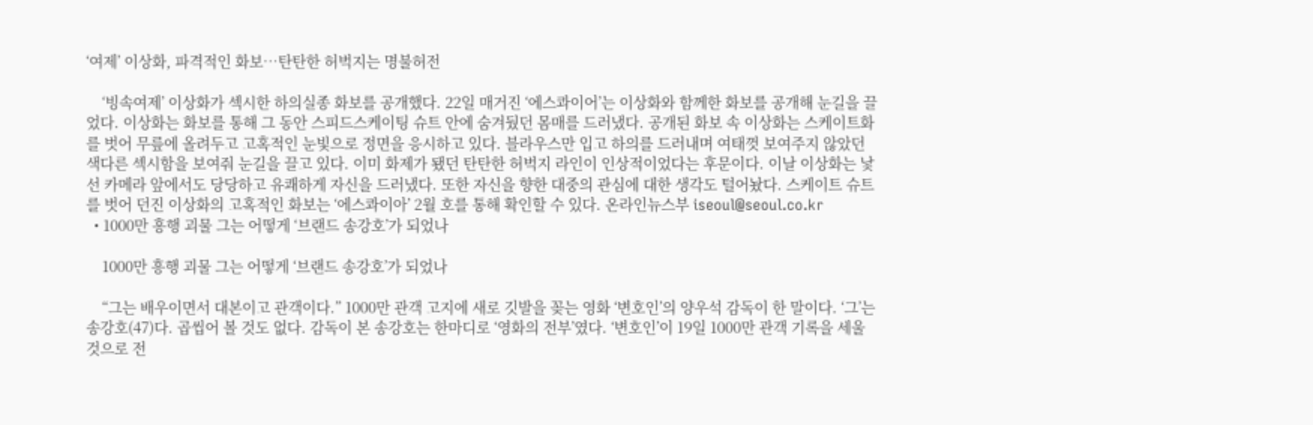‘여제’ 이상화, 파격적인 화보…탄탄한 허벅지는 명불허전

    ‘빙속여제’ 이상화가 섹시한 하의실종 화보를 공개했다. 22일 매거진 ‘에스콰이어’는 이상화와 함께한 화보를 공개해 눈길을 끌었다. 이상화는 화보를 통해 그 동안 스피드스케이팅 슈트 안에 숨겨뒀던 몸매를 드러냈다. 공개된 화보 속 이상화는 스케이트화를 벗어 무릎에 올려두고 고혹적인 눈빛으로 정면을 응시하고 있다. 블라우스만 입고 하의를 드러내며 여태껏 보여주지 않았던 색다른 섹시함을 보여줘 눈길을 끌고 있다. 이미 화제가 됐던 탄탄한 허벅지 라인이 인상적이었다는 후문이다. 이날 이상화는 낯선 카메라 앞에서도 당당하고 유쾌하게 자신을 드러냈다. 또한 자신을 향한 대중의 관심에 대한 생각도 털어놨다. 스케이트 슈트를 벗어 던진 이상화의 고혹적인 화보는 ‘에스콰이아’ 2월 호를 통해 확인할 수 있다. 온라인뉴스부 iseoul@seoul.co.kr
  • 1000만 흥행 괴물 그는 어떻게 ‘브랜드 송강호’가 되었나

    1000만 흥행 괴물 그는 어떻게 ‘브랜드 송강호’가 되었나

    “그는 배우이면서 대본이고 관객이다.” 1000만 관객 고지에 새로 깃발을 꽂는 영화 ‘변호인’의 양우석 감독이 한 말이다. ‘그’는 송강호(47)다. 곱씹어 볼 것도 없다. 감독이 본 송강호는 한마디로 ‘영화의 전부’였다. ‘변호인’이 19일 1000만 관객 기록을 세울 것으로 전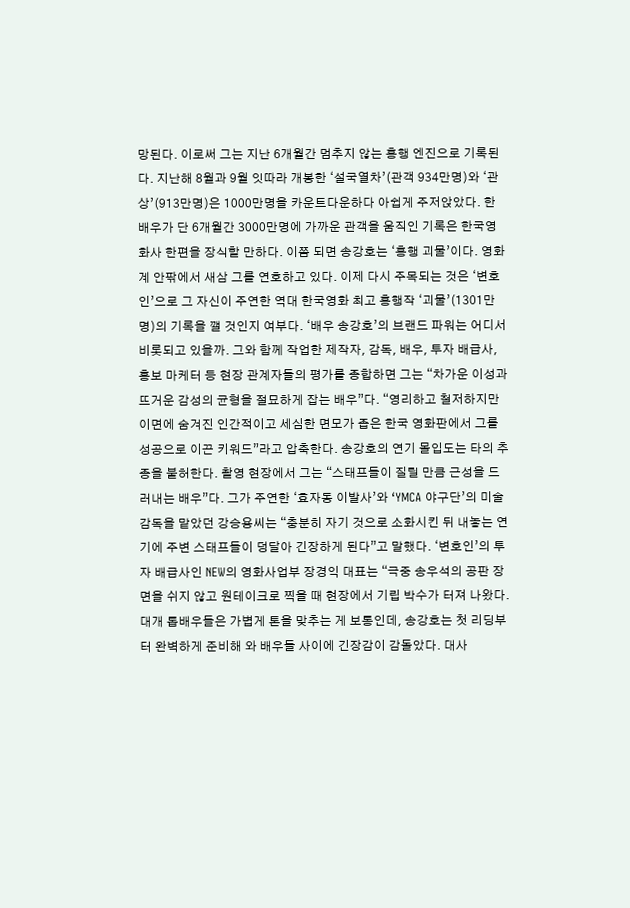망된다. 이로써 그는 지난 6개월간 멈추지 않는 흥행 엔진으로 기록된다. 지난해 8월과 9월 잇따라 개봉한 ‘설국열차’(관객 934만명)와 ‘관상’(913만명)은 1000만명을 카운트다운하다 아쉽게 주저앉았다. 한 배우가 단 6개월간 3000만명에 가까운 관객을 움직인 기록은 한국영화사 한편을 장식할 만하다. 이쯤 되면 송강호는 ‘흥행 괴물’이다. 영화계 안팎에서 새삼 그를 연호하고 있다. 이제 다시 주목되는 것은 ‘변호인’으로 그 자신이 주연한 역대 한국영화 최고 흥행작 ‘괴물’(1301만명)의 기록을 깰 것인지 여부다. ‘배우 송강호’의 브랜드 파워는 어디서 비롯되고 있을까. 그와 함께 작업한 제작자, 감독, 배우, 투자 배급사, 홍보 마케터 등 현장 관계자들의 평가를 종합하면 그는 “차가운 이성과 뜨거운 감성의 균형을 절묘하게 잡는 배우”다. “영리하고 철저하지만 이면에 숨겨진 인간적이고 세심한 면모가 좁은 한국 영화판에서 그를 성공으로 이끈 키워드”라고 압축한다. 송강호의 연기 몰입도는 타의 추종을 불허한다. 촬영 현장에서 그는 “스태프들이 질릴 만큼 근성을 드러내는 배우”다. 그가 주연한 ‘효자동 이발사’와 ‘YMCA 야구단’의 미술 감독을 맡았던 강승용씨는 “충분히 자기 것으로 소화시킨 뒤 내놓는 연기에 주변 스태프들이 덩달아 긴장하게 된다”고 말했다. ‘변호인’의 투자 배급사인 NEW의 영화사업부 장경익 대표는 “극중 송우석의 공판 장면을 쉬지 않고 원테이크로 찍을 때 현장에서 기립 박수가 터져 나왔다. 대개 톱배우들은 가볍게 톤을 맞추는 게 보통인데, 송강호는 첫 리딩부터 완벽하게 준비해 와 배우들 사이에 긴장감이 감돌았다. 대사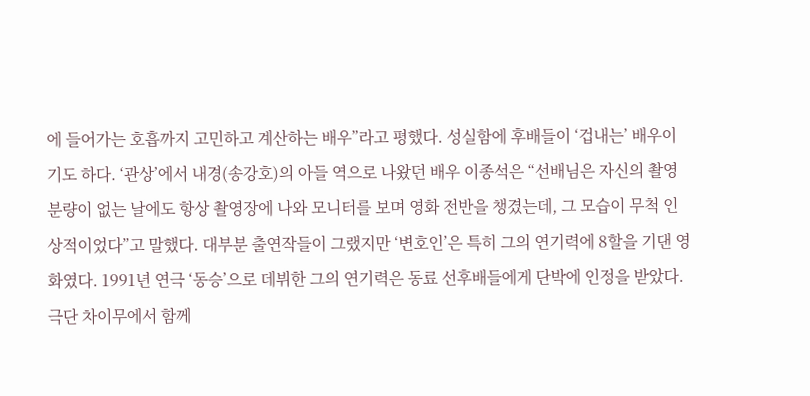에 들어가는 호흡까지 고민하고 계산하는 배우”라고 평했다. 성실함에 후배들이 ‘겁내는’ 배우이기도 하다. ‘관상’에서 내경(송강호)의 아들 역으로 나왔던 배우 이종석은 “선배님은 자신의 촬영 분량이 없는 날에도 항상 촬영장에 나와 모니터를 보며 영화 전반을 챙겼는데, 그 모습이 무척 인상적이었다”고 말했다. 대부분 출연작들이 그랬지만 ‘변호인’은 특히 그의 연기력에 8할을 기댄 영화였다. 1991년 연극 ‘동승’으로 데뷔한 그의 연기력은 동료 선후배들에게 단박에 인정을 받았다. 극단 차이무에서 함께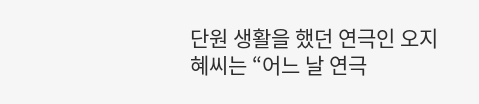단원 생활을 했던 연극인 오지혜씨는 “어느 날 연극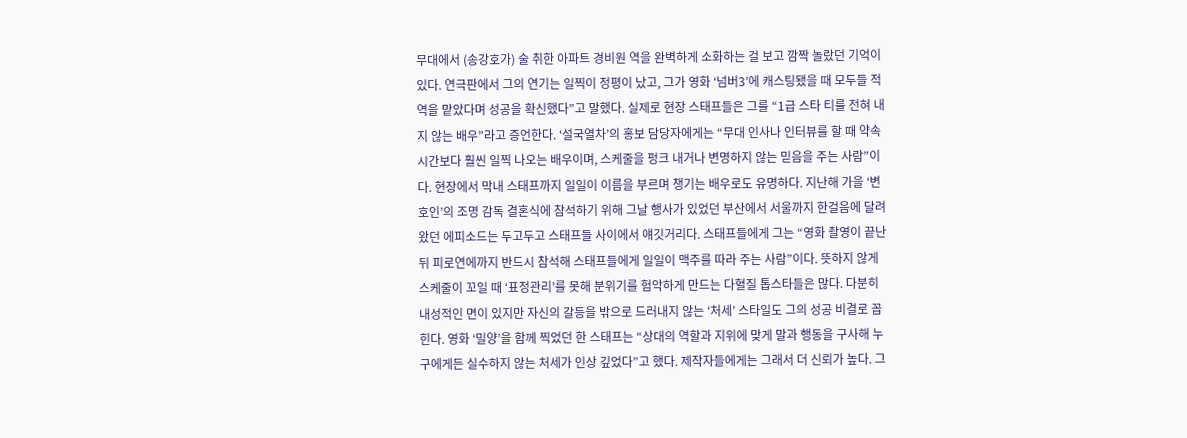무대에서 (송강호가) 술 취한 아파트 경비원 역을 완벽하게 소화하는 걸 보고 깜짝 놀랐던 기억이 있다. 연극판에서 그의 연기는 일찍이 정평이 났고, 그가 영화 ‘넘버3’에 캐스팅됐을 때 모두들 적역을 맡았다며 성공을 확신했다”고 말했다. 실제로 현장 스태프들은 그를 “1급 스타 티를 전혀 내지 않는 배우”라고 증언한다. ‘설국열차’의 홍보 담당자에게는 “무대 인사나 인터뷰를 할 때 약속시간보다 훨씬 일찍 나오는 배우이며, 스케줄을 펑크 내거나 변명하지 않는 믿음을 주는 사람”이다. 현장에서 막내 스태프까지 일일이 이름을 부르며 챙기는 배우로도 유명하다. 지난해 가을 ‘변호인’의 조명 감독 결혼식에 참석하기 위해 그날 행사가 있었던 부산에서 서울까지 한걸음에 달려왔던 에피소드는 두고두고 스태프들 사이에서 얘깃거리다. 스태프들에게 그는 “영화 촬영이 끝난 뒤 피로연에까지 반드시 참석해 스태프들에게 일일이 맥주를 따라 주는 사람”이다. 뜻하지 않게 스케줄이 꼬일 때 ‘표정관리’를 못해 분위기를 험악하게 만드는 다혈질 톱스타들은 많다. 다분히 내성적인 면이 있지만 자신의 갈등을 밖으로 드러내지 않는 ‘처세’ 스타일도 그의 성공 비결로 꼽힌다. 영화 ‘밀양’을 함께 찍었던 한 스태프는 “상대의 역할과 지위에 맞게 말과 행동을 구사해 누구에게든 실수하지 않는 처세가 인상 깊었다”고 했다. 제작자들에게는 그래서 더 신뢰가 높다. 그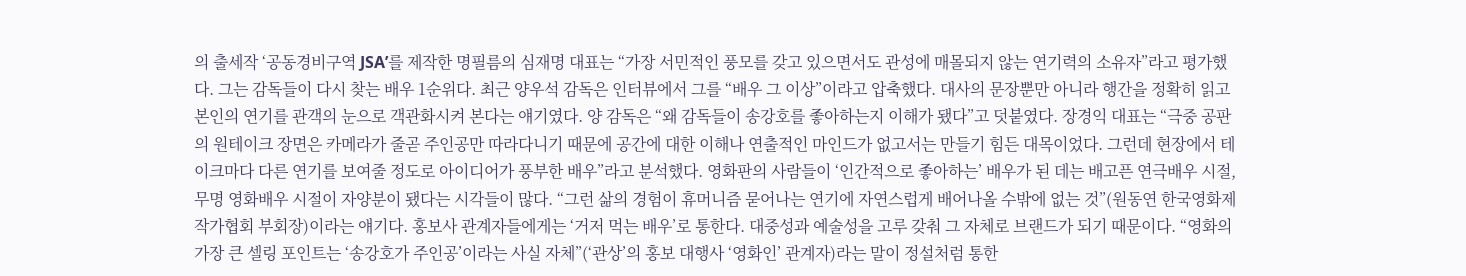의 출세작 ‘공동경비구역 JSA’를 제작한 명필름의 심재명 대표는 “가장 서민적인 풍모를 갖고 있으면서도 관성에 매몰되지 않는 연기력의 소유자”라고 평가했다. 그는 감독들이 다시 찾는 배우 1순위다. 최근 양우석 감독은 인터뷰에서 그를 “배우 그 이상”이라고 압축했다. 대사의 문장뿐만 아니라 행간을 정확히 읽고 본인의 연기를 관객의 눈으로 객관화시켜 본다는 얘기였다. 양 감독은 “왜 감독들이 송강호를 좋아하는지 이해가 됐다”고 덧붙였다. 장경익 대표는 “극중 공판의 원테이크 장면은 카메라가 줄곧 주인공만 따라다니기 때문에 공간에 대한 이해나 연출적인 마인드가 없고서는 만들기 힘든 대목이었다. 그런데 현장에서 테이크마다 다른 연기를 보여줄 정도로 아이디어가 풍부한 배우”라고 분석했다. 영화판의 사람들이 ‘인간적으로 좋아하는’ 배우가 된 데는 배고픈 연극배우 시절, 무명 영화배우 시절이 자양분이 됐다는 시각들이 많다. “그런 삶의 경험이 휴머니즘 묻어나는 연기에 자연스럽게 배어나올 수밖에 없는 것”(원동연 한국영화제작가협회 부회장)이라는 얘기다. 홍보사 관계자들에게는 ‘거저 먹는 배우’로 통한다. 대중성과 예술성을 고루 갖춰 그 자체로 브랜드가 되기 때문이다. “영화의 가장 큰 셀링 포인트는 ‘송강호가 주인공’이라는 사실 자체”(‘관상’의 홍보 대행사 ‘영화인’ 관계자)라는 말이 정설처럼 통한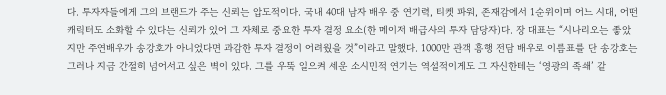다. 투자자들에게 그의 브랜드가 주는 신뢰는 압도적이다. 국내 40대 남자 배우 중 연기력, 티켓 파워, 존재감에서 1순위이며 어느 시대, 어떤 캐릭터도 소화할 수 있다는 신뢰가 있어 그 자체로 중요한 투자 결정 요소(한 메이저 배급사의 투자 담당자)다. 장 대표는 “시나리오는 좋았지만 주연배우가 송강호가 아니었다면 과감한 투자 결정이 어려웠을 것”이라고 말했다. 1000만 관객 흥행 전담 배우로 이름표를 단 송강호는 그러나 지금 간절히 넘어서고 싶은 벽이 있다. 그를 우뚝 일으켜 세운 소시민적 연기는 역설적이게도 그 자신한테는 ‘영광의 족쇄’ 같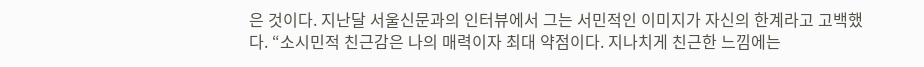은 것이다. 지난달 서울신문과의 인터뷰에서 그는 서민적인 이미지가 자신의 한계라고 고백했다. “소시민적 친근감은 나의 매력이자 최대 약점이다. 지나치게 친근한 느낌에는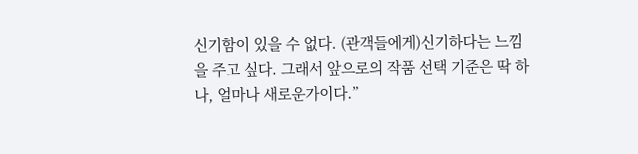신기함이 있을 수 없다. (관객들에게)신기하다는 느낌을 주고 싶다. 그래서 앞으로의 작품 선택 기준은 딱 하나, 얼마나 새로운가이다.”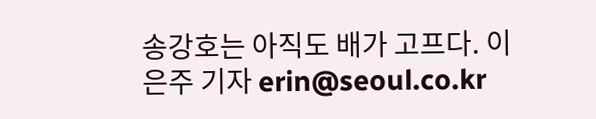송강호는 아직도 배가 고프다. 이은주 기자 erin@seoul.co.kr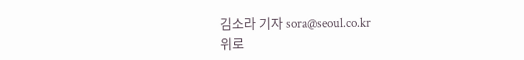김소라 기자 sora@seoul.co.kr
위로